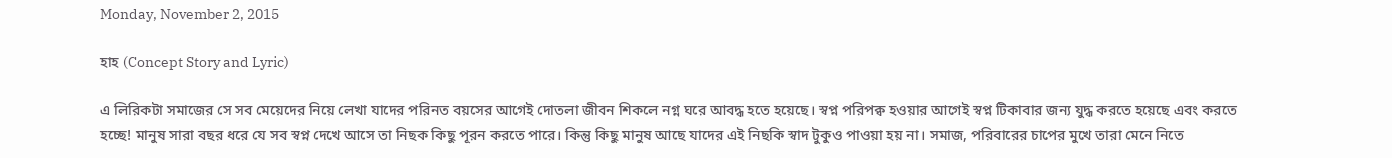Monday, November 2, 2015

হাহ (Concept Story and Lyric)

এ লিরিকটা সমাজের সে সব মেয়েদের নিয়ে লেখা যাদের পরিনত বয়সের আগেই দোতলা জীবন শিকলে নগ্ন ঘরে আবদ্ধ হতে হয়েছে। স্বপ্ন পরিপক্ব হওয়ার আগেই স্বপ্ন টিকাবার জন্য যুদ্ধ করতে হয়েছে এবং করতে হচ্ছে! মানুষ সারা বছর ধরে যে সব স্বপ্ন দেখে আসে তা নিছক কিছু পূরন করতে পারে। কিন্তু কিছু মানুষ আছে যাদের এই নিছকি স্বাদ টুকুও পাওয়া হয় না। সমাজ, পরিবারের চাপের মুখে তারা মেনে নিতে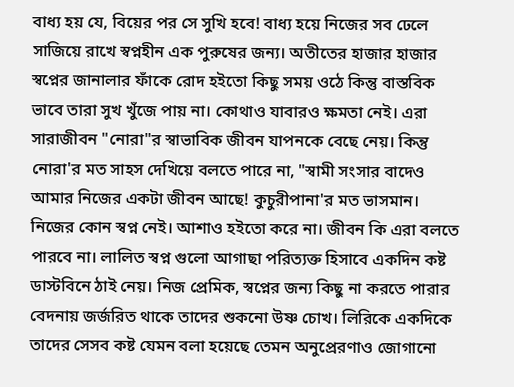বাধ্য হয় যে, বিয়ের পর সে সুখি হবে! বাধ্য হয়ে নিজের সব ঢেলে সাজিয়ে রাখে স্বপ্নহীন এক পুরুষের জন্য। অতীতের হাজার হাজার স্বপ্নের জানালার ফাঁকে রোদ হইতো কিছু সময় ওঠে কিন্তু বাস্তবিক ভাবে তারা সুখ খুঁজে পায় না। কোথাও যাবারও ক্ষমতা নেই। এরা সারাজীবন "নোরা"র স্বাভাবিক জীবন যাপনকে বেছে নেয়। কিন্তু নোরা'র মত সাহস দেখিয়ে বলতে পারে না, "স্বামী সংসার বাদেও আমার নিজের একটা জীবন আছে! কুচুরীপানা'র মত ভাসমান। নিজের কোন স্বপ্ন নেই। আশাও হইতো করে না। জীবন কি এরা বলতে পারবে না। লালিত স্বপ্ন গুলো আগাছা পরিত্যক্ত হিসাবে একদিন কষ্ট ডাস্টবিনে ঠাই নেয়। নিজ প্রেমিক, স্বপ্নের জন্য কিছু না করতে পারার বেদনায় জর্জরিত থাকে তাদের শুকনো উষ্ণ চোখ। লিরিকে একদিকে তাদের সেসব কষ্ট যেমন বলা হয়েছে তেমন অনুপ্রেরণাও জোগানো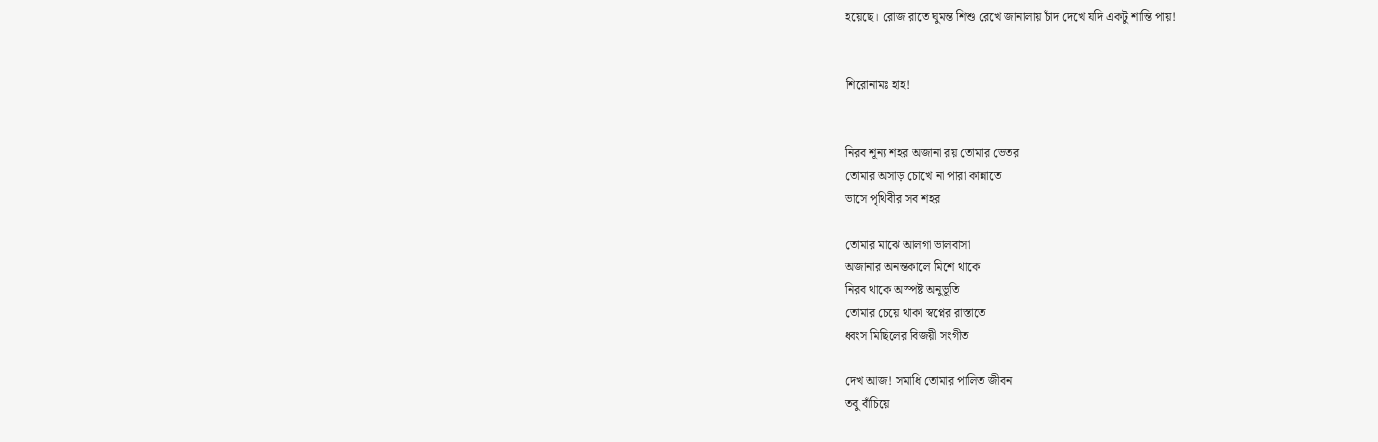হয়েছে। রোজ রাতে ঘুমন্ত শিশু রেখে জানালায় চাঁদ দেখে যদি একটু শান্তি পায়!


শিরোনামঃ হাহ!


নিরব শূন্য শহর অজানা রয় তোমার ভেতর
তোমার অসাড় চোখে না পারা কান্নাতে
ভাসে পৃথিবীর সব শহর

তোমার মাঝে আলগা ভালবাসা
অজানার অনন্তকালে মিশে থাকে
নিরব থাকে অস্পষ্ট অনুভূতি
তোমার চেয়ে থাকা স্বপ্নের রাস্তাতে
ধ্বংস মিছিলের বিজয়ী সংগীত

দেখ আজ! সমাধি তোমার পালিত জীবন
তবু বাঁচিয়ে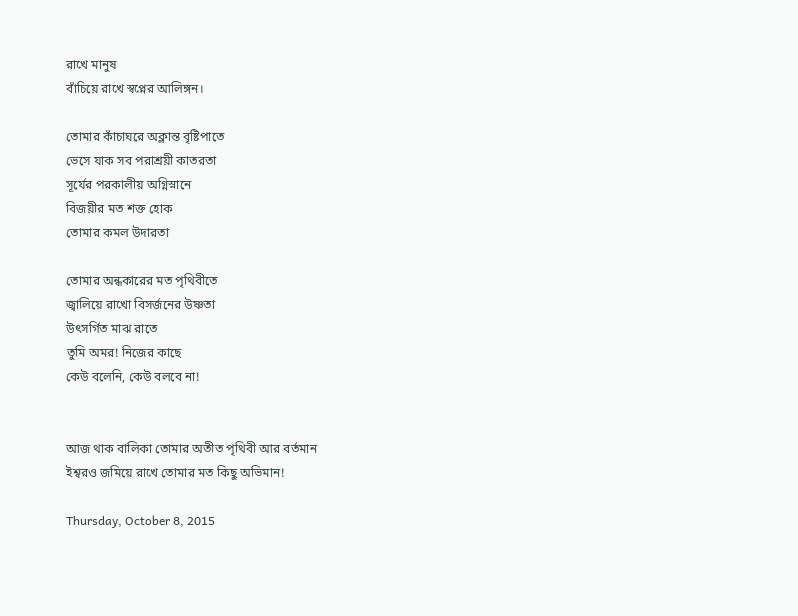রাখে মানুষ
বাঁচিয়ে রাখে স্বপ্নের আলিঙ্গন।

তোমার কাঁচাঘরে অক্লান্ত বৃষ্টিপাতে
ভেসে যাক সব পরাশ্রয়ী কাতরতা
সূর্যের পরকালীয় অগ্নিস্নানে
বিজয়ীর মত শক্ত হোক
তোমার কমল উদারতা

তোমার অন্ধকারের মত পৃথিবীতে
জ্বালিয়ে রাখো বিসর্জনের উষ্ণতা
উৎসর্গিত মাঝ রাতে
তুমি অমর! নিজের কাছে
কেউ বলেনি, কেউ বলবে না!


আজ থাক বালিকা তোমার অতীত পৃথিবী আর বর্তমান
ইশ্বরও জমিয়ে রাখে তোমার মত কিছু অভিমান!

Thursday, October 8, 2015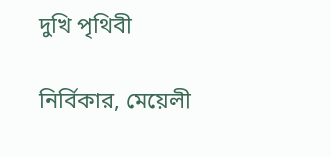দুখি পৃথিবী

নির্বিকার, মেয়েলী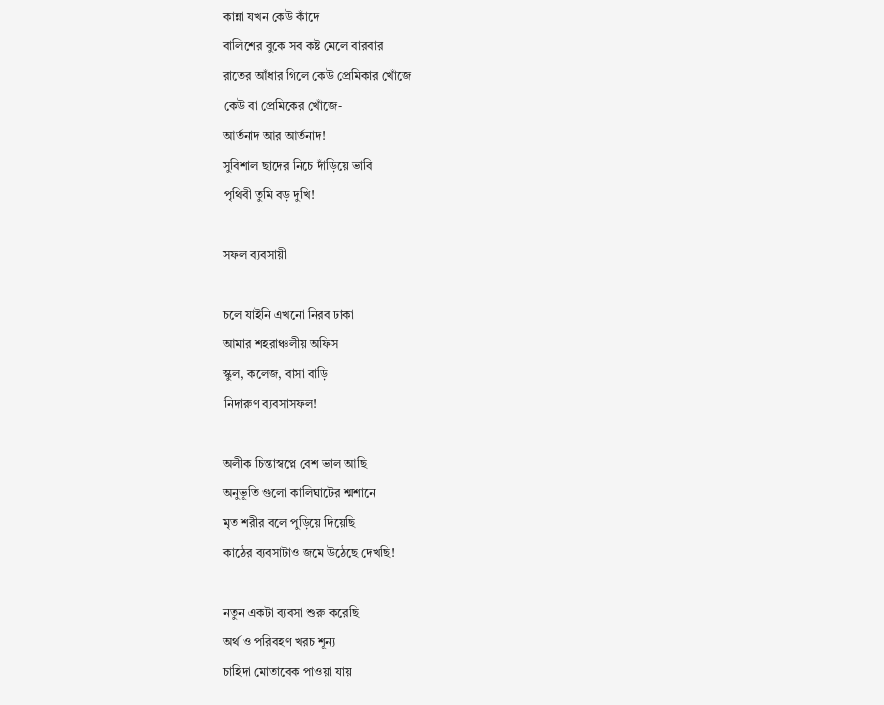কান্না যখন কেউ কাঁদে
বালিশের বুকে সব কষ্ট মেলে বারবার
রাতের আঁধার গিলে কেউ প্রেমিকার খোঁজে
কেউ বা প্রেমিকের খোঁজে-
আর্তনাদ আর আর্তনাদ!
সুবিশাল ছাদের নিচে দাঁড়িয়ে ভাবি
পৃথিবী তুমি বড় দুখি!

সফল ব্যবসায়ী

চলে যাইনি এখনো নিরব ঢাকা
আমার শহরাঞ্চলীয় অফিস
স্কুল, কলেজ, বাসা বাড়ি
নিদারুণ ব্যবসাসফল!

অলীক চিন্তাস্বপ্নে বেশ ভাল আছি
অনুভূতি গুলো কালিঘাটের শ্মশানে
মৃত শরীর বলে পুড়িয়ে দিয়েছি
কাঠের ব্যবসাটাও জমে উঠেছে দেখছি!

নতুন একটা ব্যবসা শুরু করেছি
অর্থ ও পরিবহণ খরচ শূন্য
চাহিদা মোতাবেক পাওয়া যায়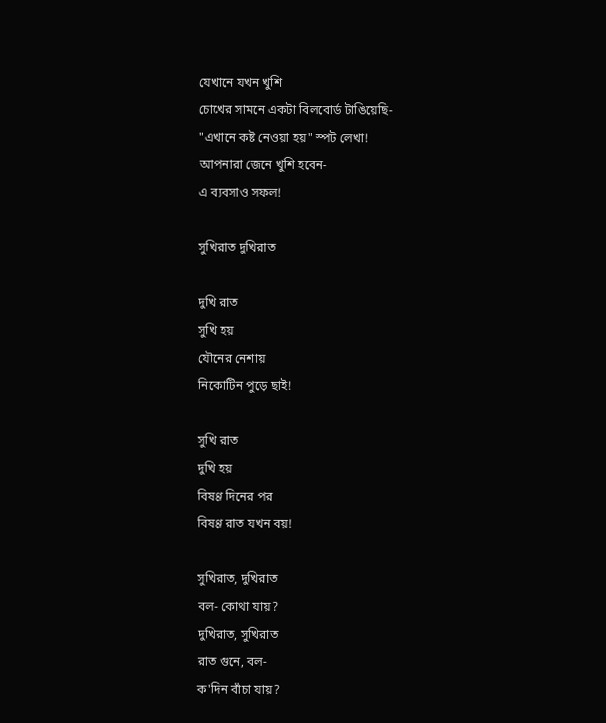যেখানে যখন খুশি
চোখের সামনে একটা বিলবোর্ড টাঙিয়েছি-
"এখানে কষ্ট নেওয়া হয়" স্পট লেখা!
আপনারা জেনে খুশি হবেন-
এ ব্যবসাও সফল!

সুখিরাত দুখিরাত

দুখি রাত
সুখি হয়
যৌনের নেশায়
নিকোটিন পুড়ে ছাই!

সুখি রাত
দুখি হয়
বিষণ্ণ দিনের পর
বিষণ্ণ রাত যখন বয়!

সুখিরাত, দুখিরাত
বল- কোথা যায়?
দুখিরাত, সুখিরাত
রাত গুনে, বল-
ক'দিন বাঁচা যায়?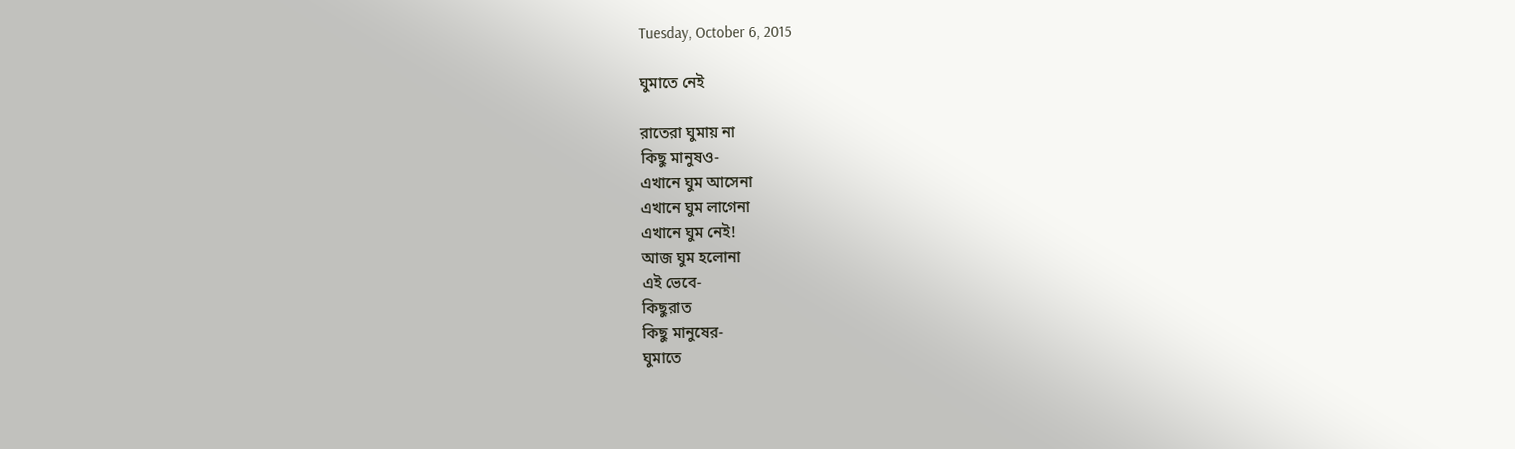Tuesday, October 6, 2015

ঘুমাতে নেই

রাতেরা ঘুমায় না
কিছু মানুষও-
এখানে ঘুম আসেনা
এখানে ঘুম লাগেনা
এখানে ঘুম নেই!
আজ ঘুম হলোনা
এই ভেবে-
কিছুরাত
কিছু মানুষের-
ঘুমাতে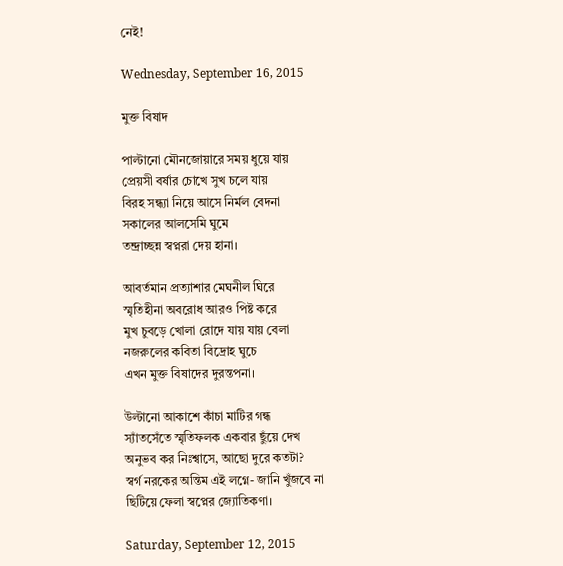নেই!

Wednesday, September 16, 2015

মুক্ত বিষাদ

পাল্টানো মৌনজোয়ারে সময় ধুয়ে যায়
প্রেয়সী বর্ষার চোখে সুখ চলে যায়
বিরহ সন্ধ্যা নিয়ে আসে নির্মল বেদনা
সকালের আলসেমি ঘুমে
তন্দ্রাচ্ছন্ন স্বপ্নরা দেয় হানা।

আবর্তমান প্রত্যাশার মেঘনীল ঘিরে
স্মৃতিহীনা অবরোধ আরও পিষ্ট করে
মুখ চুবড়ে খোলা রোদে যায় যায় বেলা
নজরুলের কবিতা বিদ্রোহ ঘুচে
এখন মুক্ত বিষাদের দুরন্তপনা।

উল্টানো আকাশে কাঁচা মাটির গন্ধ
স্যাঁতসেঁতে স্মৃতিফলক একবার ছুঁয়ে দেখ
অনুভব কর নিঃশ্বাসে, আছো দুরে কতটা?
স্বর্গ নরকের অন্তিম এই লগ্নে- জানি খুঁজবে না
ছিটিয়ে ফেলা স্বপ্নের জ্যোতিকণা।

Saturday, September 12, 2015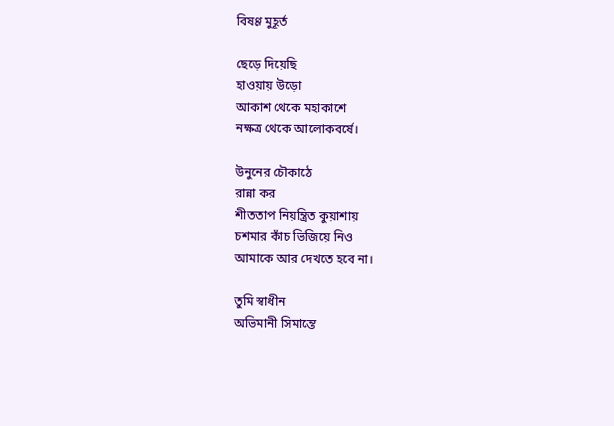বিষণ্ণ মুহূর্ত

ছেড়ে দিয়েছি
হাওয়ায় উড়ো
আকাশ থেকে মহাকাশে
নক্ষত্র থেকে আলোকবর্ষে।

উনুনের চৌকাঠে
রান্না কর
শীততাপ নিয়ন্ত্রিত কুয়াশায়
চশমার কাঁচ ভিজিয়ে নিও
আমাকে আর দেখতে হবে না।

তুমি স্বাধীন
অভিমানী সিমান্তে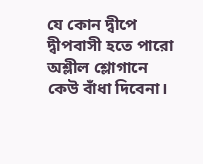যে কোন দ্বীপে
দ্বীপবাসী হতে পারো
অশ্লীল শ্লোগানে কেউ বাঁধা দিবেনা।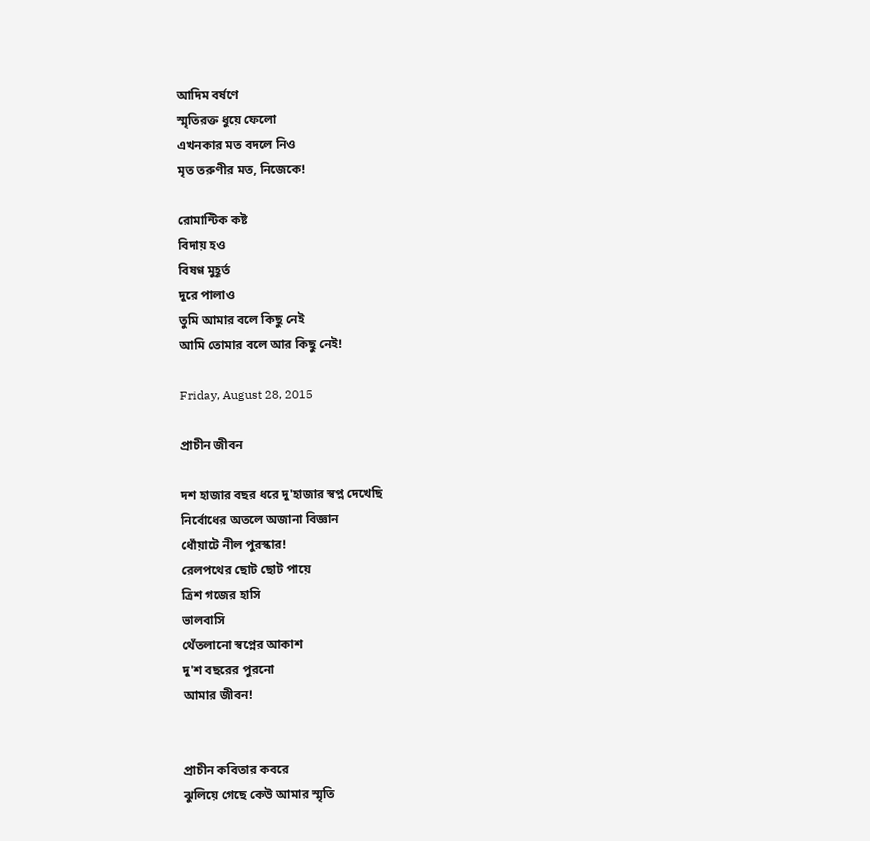আদিম বর্ষণে
স্মৃতিরক্ত ধুয়ে ফেলো
এখনকার মত বদলে নিও
মৃত তরুণীর মত, নিজেকে!

রোমান্টিক কষ্ট
বিদায় হও
বিষণ্ণ মুহূর্ত
দুরে পালাও
তুমি আমার বলে কিছু নেই
আমি তোমার বলে আর কিছু নেই!

Friday, August 28, 2015

প্রাচীন জীবন

দশ হাজার বছর ধরে দু'হাজার স্বপ্ন দেখেছি
নির্বোধের অতলে অজানা বিজ্ঞান
ধোঁয়াটে নীল পুরস্কার!
রেলপথের ছোট ছোট পায়ে
ত্রিশ গজের হাসি
ভালবাসি
থেঁতলানো স্বপ্নের আকাশ
দু'শ বছরের পুরনো
আমার জীবন!


প্রাচীন কবিতার কবরে
ঝুলিয়ে গেছে কেউ আমার স্মৃতি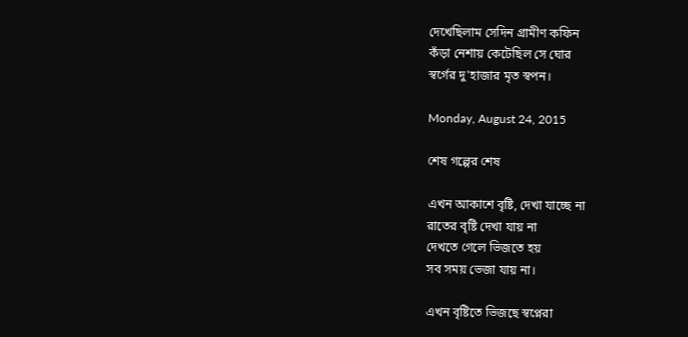দেখেছিলাম সেদিন গ্রামীণ কফিন
কঁড়া নেশায় কেটেছিল সে ঘোর
স্বর্গের দু'হাজার মৃত স্বপন।

Monday, August 24, 2015

শেষ গল্পের শেষ

এখন আকাশে বৃষ্টি, দেখা যাচ্ছে না
রাতের বৃষ্টি দেখা যায় না
দেখতে গেলে ভিজতে হয়
সব সময় ভেজা যায় না।

এখন বৃষ্টিতে ভিজছে স্বপ্নেরা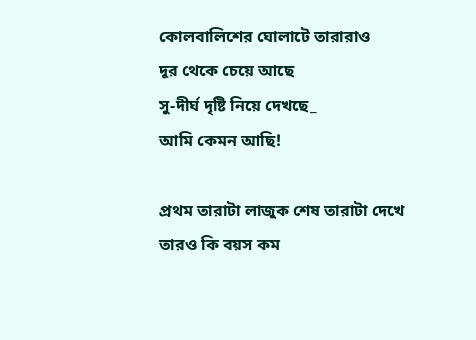কোলবালিশের ঘোলাটে তারারাও
দূর থেকে চেয়ে আছে
সু-দীর্ঘ দৃষ্টি নিয়ে দেখছে_
আমি কেমন আছি!

প্রথম তারাটা লাজুক শেষ তারাটা দেখে
তারও কি বয়স কম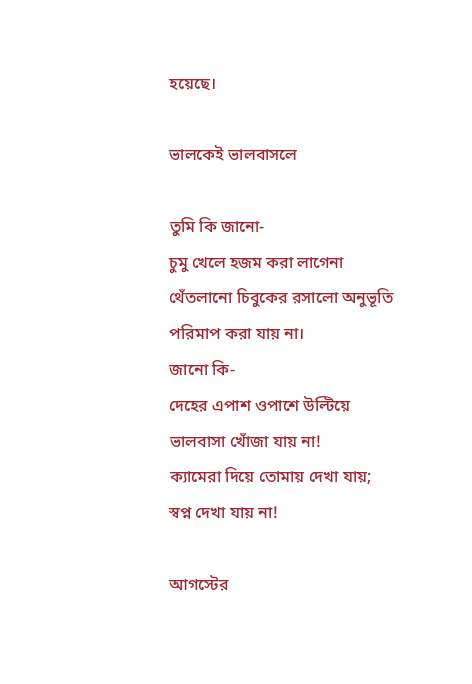হয়েছে।

ভালকেই ভালবাসলে

তুমি কি জানো-
চুমু খেলে হজম করা লাগেনা
থেঁতলানো চিবুকের রসালো অনুভূতি
পরিমাপ করা যায় না।
জানো কি-
দেহের এপাশ ওপাশে উল্টিয়ে
ভালবাসা খোঁজা যায় না!
ক্যামেরা দিয়ে তোমায় দেখা যায়;
স্বপ্ন দেখা যায় না!

আগস্টের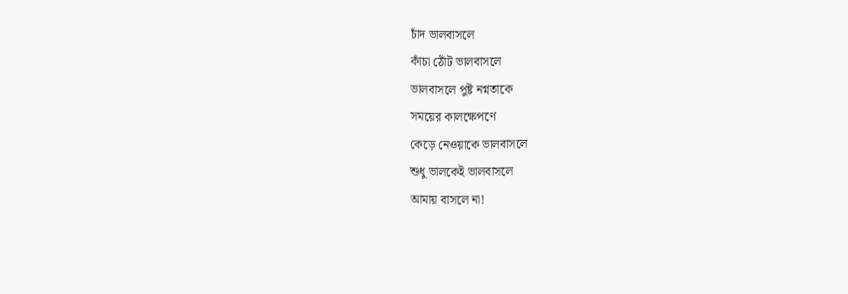চাঁদ ভালবাসলে
কাঁচা ঠোঁট ভালবাসলে
ভালবাসলে পুষ্ট নগ্নতাকে
সময়ের কালক্ষেপণে
কেড়ে নেওয়াকে ভালবাসলে
শুধু ভালকেই ভালবাসলে
আমায় বাসলে না!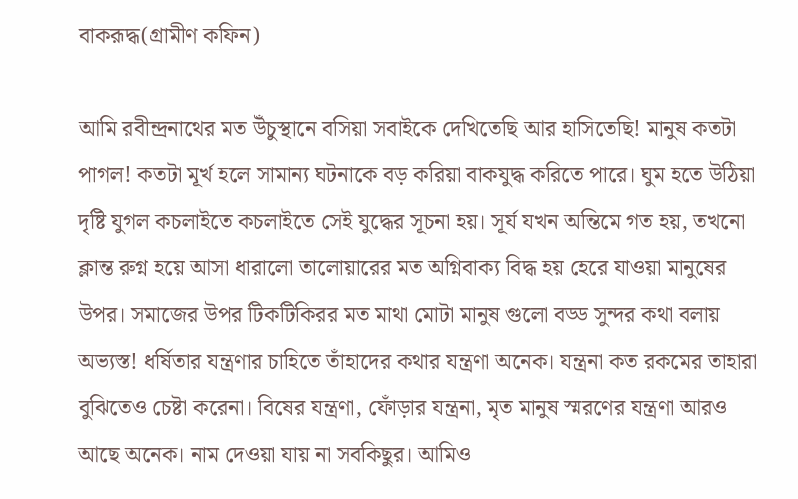বাকরূদ্ধ(গ্রামীণ কফিন)

আমি রবীন্দ্রনাথের মত উঁচুস্থানে বসিয়া সবাইকে দেখিতেছি আর হাসিতেছি! মানুষ কতটা পাগল! কতটা মূর্খ হলে সামান্য ঘটনাকে বড় করিয়া বাকযুদ্ধ করিতে পারে। ঘুম হতে উঠিয়া দৃষ্টি যুগল কচলাইতে কচলাইতে সেই যুদ্ধের সূচনা হয়। সূর্য যখন অন্তিমে গত হয়, তখনো ক্লান্ত রুগ্ন হয়ে আসা ধারালো তালোয়ারের মত অগ্নিবাক্য বিদ্ধ হয় হেরে যাওয়া মানুষের উপর। সমাজের উপর টিকটিকিরর মত মাথা মোটা মানুষ গুলো বড্ড সুন্দর কথা বলায় অভ্যস্ত! ধর্ষিতার যন্ত্রণার চাহিতে তাঁহাদের কথার যন্ত্রণা অনেক। যন্ত্রনা কত রকমের তাহারা বুঝিতেও চেষ্টা করেনা। বিষের যন্ত্রণা, ফোঁড়ার যন্ত্রনা, মৃত মানুষ স্মরণের যন্ত্রণা আরও আছে অনেক। নাম দেওয়া যায় না সবকিছুর। আমিও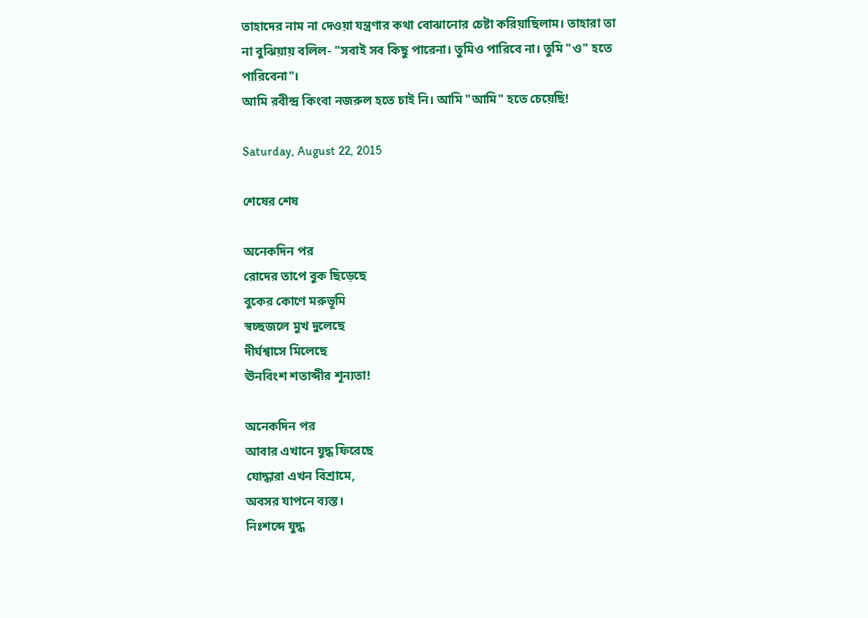তাহাদের নাম না দেওয়া যন্ত্রণার কথা বোঝানোর চেষ্টা করিয়াছিলাম। তাহারা তা না বুঝিয়ায় বলিল- "সবাই সব কিছু পারেনা। তুমিও পারিবে না। তুমি "ও" হতে পারিবেনা"।
আমি রবীন্দ্র কিংবা নজরুল হতে চাই নি। আমি "আমি" হতে চেয়েছি!

Saturday, August 22, 2015

শেষের শেষ

অনেকদিন পর
রোদের তাপে বুক ছিড়েছে
বুকের কোণে মরুভূমি
স্বচ্ছজলে মুখ দুলেছে
দীর্ঘশ্বাসে মিলেছে
ঊনবিংশ শতাব্দীর শূন্যতা!

অনেকদিন পর
আবার এখানে যুদ্ধ ফিরেছে
যোদ্ধারা এখন বিশ্রামে,
অবসর যাপনে ব্যস্ত।
নিঃশব্দে যুদ্ধ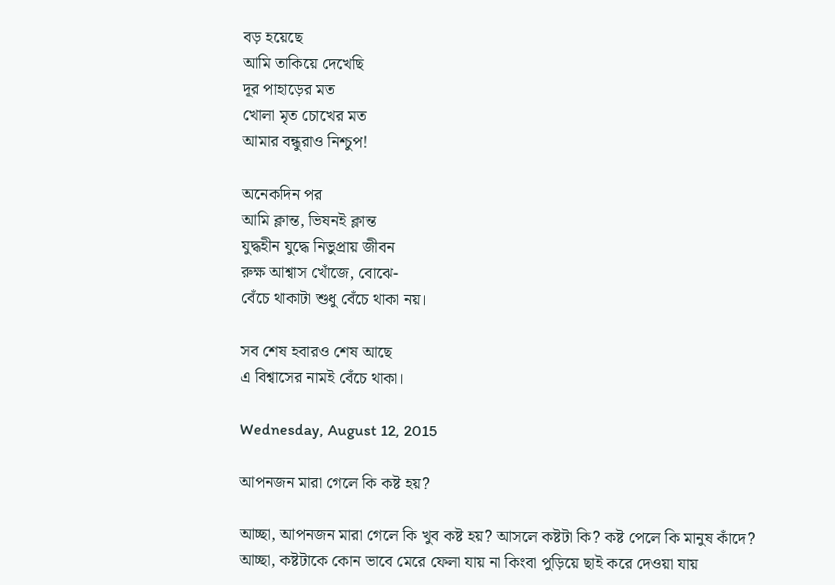বড় হয়েছে
আমি তাকিয়ে দেখেছি
দূর পাহাড়ের মত
খোলা মৃত চোখের মত
আমার বন্ধুরাও নিশ্চুপ!

অনেকদিন পর
আমি ক্লান্ত, ভিষনই ক্লান্ত
যুদ্ধহীন যুদ্ধে নিভুপ্রায় জীবন
রুক্ষ আশ্বাস খোঁজে, বোঝে-
বেঁচে থাকাটা শুধু বেঁচে থাকা নয়।

সব শেষ হবারও শেষ আছে
এ বিশ্বাসের নামই বেঁচে থাকা।

Wednesday, August 12, 2015

আপনজন মারা গেলে কি কষ্ট হয়?

আচ্ছা, আপনজন মারা গেলে কি খুব কষ্ট হয়? আসলে কষ্টটা কি? কষ্ট পেলে কি মানুষ কাঁদে? আচ্ছা, কষ্টটাকে কোন ভাবে মেরে ফেলা যায় না কিংবা পুড়িয়ে ছাই করে দেওয়া যায়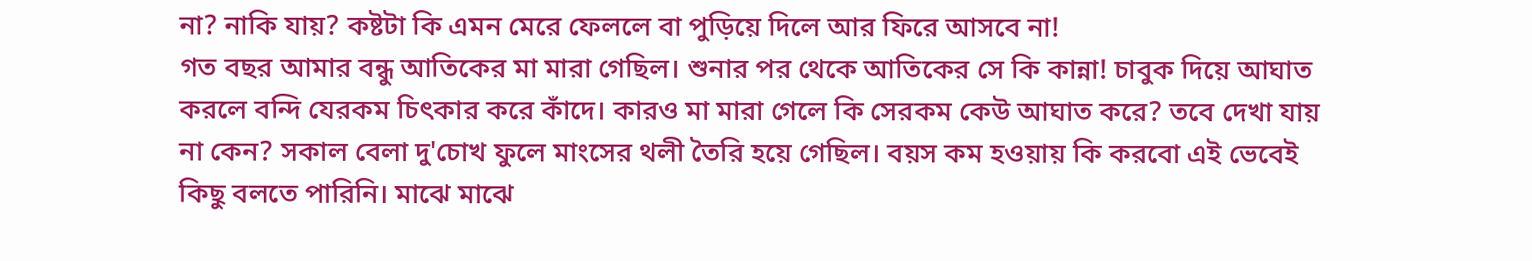না? নাকি যায়? কষ্টটা কি এমন মেরে ফেললে বা পুড়িয়ে দিলে আর ফিরে আসবে না!
গত বছর আমার বন্ধু আতিকের মা মারা গেছিল। শুনার পর থেকে আতিকের সে কি কান্না! চাবুক দিয়ে আঘাত করলে বন্দি যেরকম চিৎকার করে কাঁদে। কারও মা মারা গেলে কি সেরকম কেউ আঘাত করে? তবে দেখা যায় না কেন? সকাল বেলা দু'চোখ ফুলে মাংসের থলী তৈরি হয়ে গেছিল। বয়স কম হওয়ায় কি করবো এই ভেবেই কিছু বলতে পারিনি। মাঝে মাঝে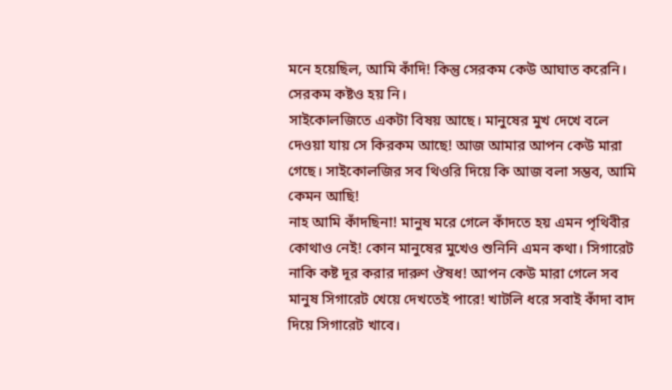মনে হয়েছিল, আমি কাঁদি! কিন্তু সেরকম কেউ আঘাত করেনি। সেরকম কষ্টও হয় নি।
সাইকোলজিতে একটা বিষয় আছে। মানুষের মুখ দেখে বলে দেওয়া যায় সে কিরকম আছে! আজ আমার আপন কেউ মারা গেছে। সাইকোলজির সব থিওরি দিয়ে কি আজ বলা সম্ভব, আমি কেমন আছি!
নাহ আমি কাঁদছিনা! মানুষ মরে গেলে কাঁদতে হয় এমন পৃথিবীর কোথাও নেই! কোন মানুষের মুখেও শুনিনি এমন কথা। সিগারেট নাকি কষ্ট দূর করার দারুণ ঔষধ! আপন কেউ মারা গেলে সব মানুষ সিগারেট খেয়ে দেখতেই পারে! খাটলি ধরে সবাই কাঁদা বাদ দিয়ে সিগারেট খাবে।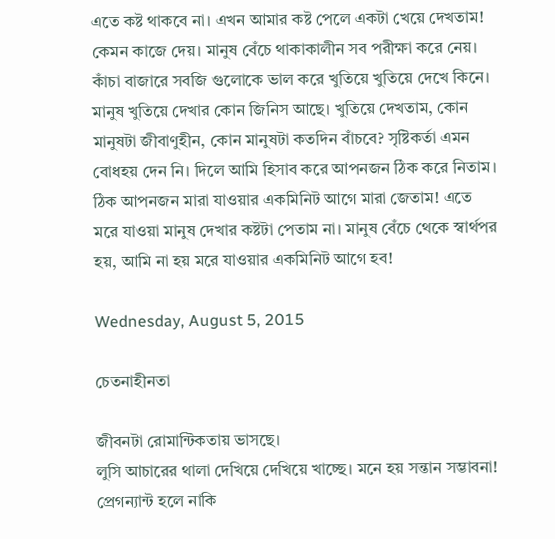এতে কষ্ট থাকবে না। এখন আমার কষ্ট পেলে একটা খেয়ে দেখতাম! কেমন কাজে দেয়। মানুষ বেঁচে থাকাকালীন সব পরীক্ষা করে নেয়। কাঁচা বাজারে সবজি গুলোকে ভাল করে খুতিয়ে খুতিয়ে দেখে কিনে। মানুষ খুতিয়ে দেখার কোন জিনিস আছে। খুতিয়ে দেখতাম, কোন মানুষটা জীবাণুহীন, কোন মানুষটা কতদিন বাঁচবে? সৃষ্টিকর্তা এমন বোধহয় দেন নি। দিলে আমি হিসাব করে আপনজন ঠিক করে নিতাম। ঠিক আপনজন মারা যাওয়ার একমিনিট আগে মারা জেতাম! এতে মরে যাওয়া মানুষ দেখার কষ্টটা পেতাম না। মানুষ বেঁচে থেকে স্বার্থপর হয়, আমি না হয় মরে যাওয়ার একমিনিট আগে হব!

Wednesday, August 5, 2015

চেতনাহীনতা

জীবনটা রোমান্টিকতায় ভাসছে।
লুসি আচারের থালা দেখিয়ে দেখিয়ে খাচ্ছে। মনে হয় সন্তান সম্ভাবনা! প্রেগন্যান্ট হলে নাকি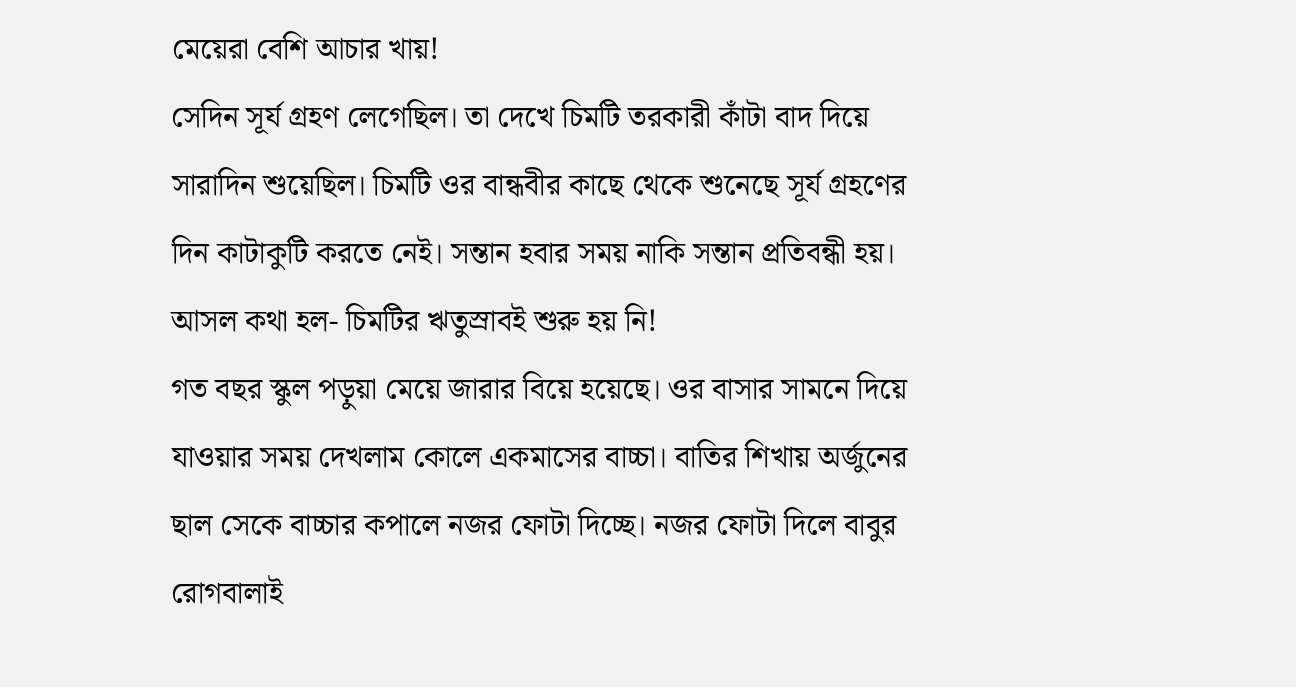মেয়েরা বেশি আচার খায়!
সেদিন সূর্য গ্রহণ লেগেছিল। তা দেখে চিমটি তরকারী কাঁটা বাদ দিয়ে সারাদিন শুয়েছিল। চিমটি ওর বান্ধবীর কাছে থেকে শুনেছে সূর্য গ্রহণের দিন কাটাকুটি করতে নেই। সন্তান হবার সময় নাকি সন্তান প্রতিবন্ধী হয়। আসল কথা হল- চিমটির ঋতুস্রাবই শুরু হয় নি!
গত বছর স্কুল পড়ুয়া মেয়ে জারার বিয়ে হয়েছে। ওর বাসার সামনে দিয়ে যাওয়ার সময় দেখলাম কোলে একমাসের বাচ্চা। বাতির শিখায় অর্জুনের ছাল সেকে বাচ্চার কপালে নজর ফোটা দিচ্ছে। নজর ফোটা দিলে বাবুর রোগবালাই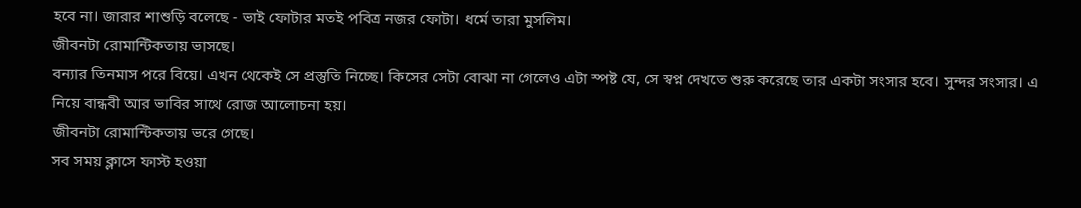হবে না। জারার শাশুড়ি বলেছে - ভাই ফোটার মতই পবিত্র নজর ফোটা। ধর্মে তারা মুসলিম।
জীবনটা রোমান্টিকতায় ভাসছে।
বন্যার তিনমাস পরে বিয়ে। এখন থেকেই সে প্রস্তুতি নিচ্ছে। কিসের সেটা বোঝা না গেলেও এটা স্পষ্ট যে, সে স্বপ্ন দেখতে শুরু করেছে তার একটা সংসার হবে। সুন্দর সংসার। এ নিয়ে বান্ধবী আর ভাবির সাথে রোজ আলোচনা হয়।
জীবনটা রোমান্টিকতায় ভরে গেছে।
সব সময় ক্লাসে ফাস্ট হওয়া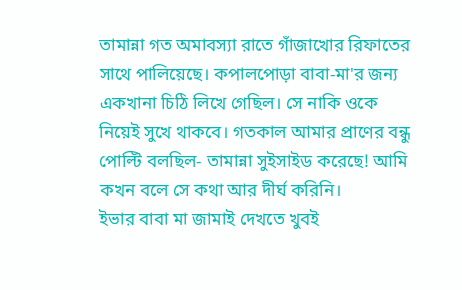তামান্না গত অমাবস্যা রাতে গাঁজাখোর রিফাতের সাথে পালিয়েছে। কপালপোড়া বাবা-মা'র জন্য একখানা চিঠি লিখে গেছিল। সে নাকি ওকে নিয়েই সুখে থাকবে। গতকাল আমার প্রাণের বন্ধু পোল্টি বলছিল- তামান্না সুইসাইড করেছে! আমি কখন বলে সে কথা আর দীর্ঘ করিনি।
ইভার বাবা মা জামাই দেখতে খুবই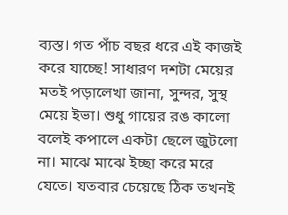ব্যস্ত। গত পাঁচ বছর ধরে এই কাজই করে যাচ্ছে! সাধারণ দশটা মেয়ের মতই পড়ালেখা জানা, সুন্দর, সুস্থ মেয়ে ইভা। শুধু গায়ের রঙ কালো বলেই কপালে একটা ছেলে জুটলো না। মাঝে মাঝে ইচ্ছা করে মরে যেতে। যতবার চেয়েছে ঠিক তখনই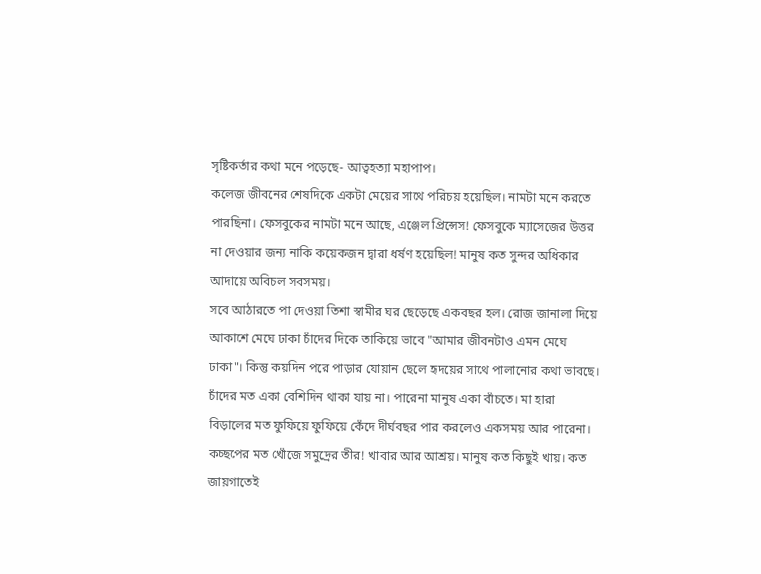সৃষ্টিকর্তার কথা মনে পড়েছে- আত্বহত্যা মহাপাপ।
কলেজ জীবনের শেষদিকে একটা মেয়ের সাথে পরিচয় হয়েছিল। নামটা মনে করতে পারছিনা। ফেসবুকের নামটা মনে আছে, এঞ্জেল প্রিন্সেস! ফেসবুকে ম্যাসেজের উত্তর না দেওয়ার জন্য নাকি কয়েকজন দ্বারা ধর্ষণ হয়েছিল! মানুষ কত সুন্দর অধিকার আদায়ে অবিচল সবসময়।
সবে আঠারতে পা দেওয়া তিশা স্বামীর ঘর ছেড়েছে একবছর হল। রোজ জানালা দিয়ে আকাশে মেঘে ঢাকা চাঁদের দিকে তাকিয়ে ভাবে "আমার জীবনটাও এমন মেঘে ঢাকা"। কিন্তু কয়দিন পরে পাড়ার যোয়ান ছেলে হৃদয়ের সাথে পালানোর কথা ভাবছে।
চাঁদের মত একা বেশিদিন থাকা যায় না। পারেনা মানুষ একা বাঁচতে। মা হারা বিড়ালের মত ফুফিয়ে ফুফিয়ে কেঁদে দীর্ঘবছর পার করলেও একসময় আর পারেনা। কচ্ছপের মত খোঁজে সমুদ্রের তীর! খাবার আর আশ্রয়। মানুষ কত কিছুই খায়। কত জায়গাতেই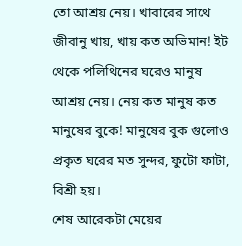তো আশ্রয় নেয়। খাবারের সাথে জীবানু খায়, খায় কত অভিমান! ইট থেকে পলিথিনের ঘরেও মানুষ আশ্রয় নেয়। নেয় কত মানুষ কত মানুষের বুকে! মানুষের বুক গুলোও প্রকৃত ঘরের মত সুন্দর, ফুটো ফাটা, বিশ্রী হয়।
শেষ আরেকটা মেয়ের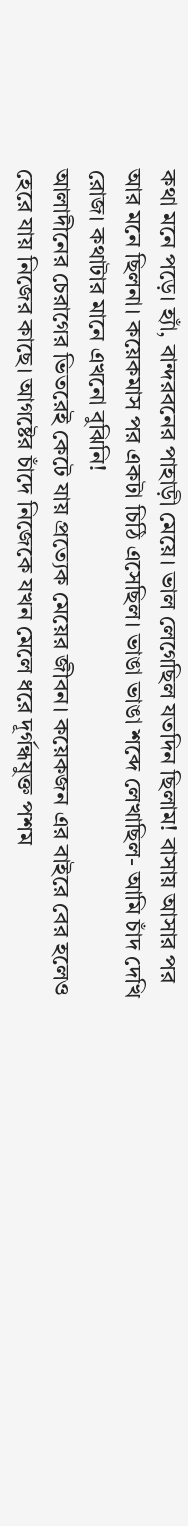কথা মনে পড়ে। হ্যাঁ, বান্দরবনের পাহাড়ী মেয়ে। ভাল লেগেছিল যতদিন ছিলাম! বাসায় আসার পর আর মনে ছিলনা। কয়েকমাস পর একটা চিঠি এসেছিল। ভাঙা ভাঙা শব্দে লেখাছিল- আমি চাঁদ দেখি রোজ। কথাটার মানে এখনো বুঝিনি!
আলাদীনের চেরাগের ভিতরেই কেটে যায় প্রত্যেক মেয়ের জীবন। কয়েকজন এর বাইরে বের হলেও হেরে যায় নিজের কাছে। আগষ্টের চাঁদে নিজেকে যখন মেলে ধরে দূর্গন্ধযুক্ত পশম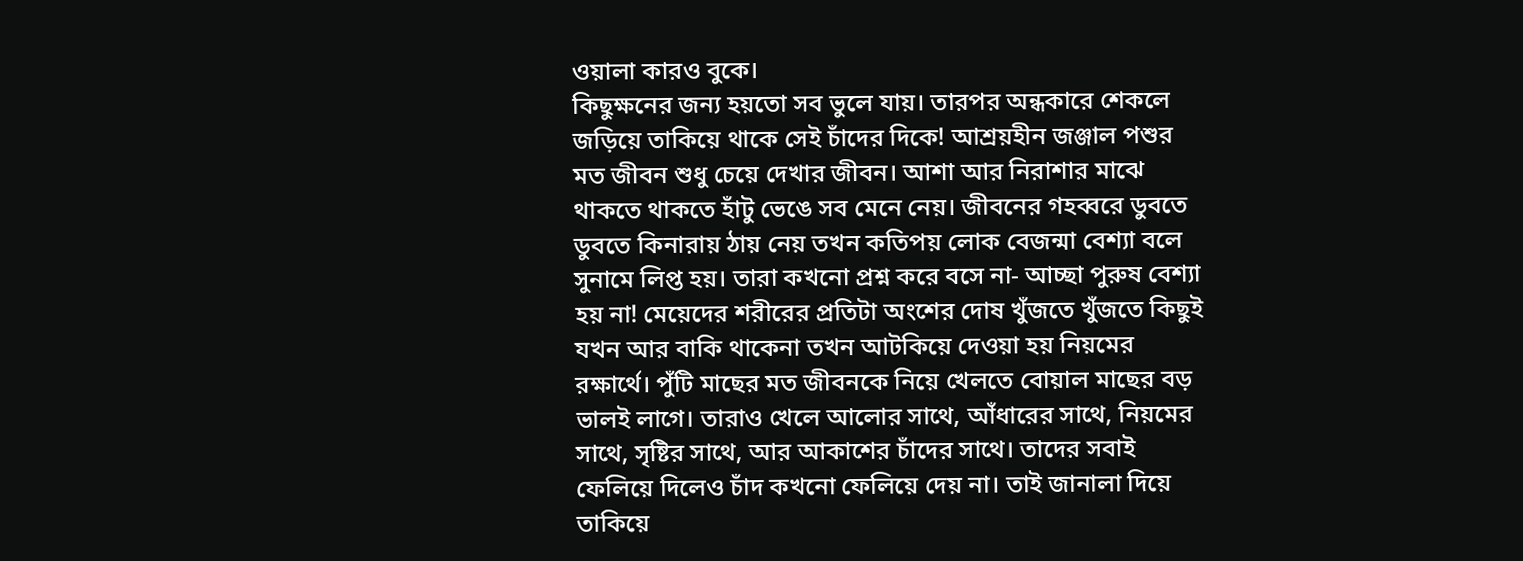ওয়ালা কারও বুকে।
কিছুক্ষনের জন্য হয়তো সব ভুলে যায়। তারপর অন্ধকারে শেকলে জড়িয়ে তাকিয়ে থাকে সেই চাঁদের দিকে! আশ্রয়হীন জঞ্জাল পশুর মত জীবন শুধু চেয়ে দেখার জীবন। আশা আর নিরাশার মাঝে থাকতে থাকতে হাঁটু ভেঙে সব মেনে নেয়। জীবনের গহব্বরে ডুবতে ডুবতে কিনারায় ঠায় নেয় তখন কতিপয় লোক বেজন্মা বেশ্যা বলে সুনামে লিপ্ত হয়। তারা কখনো প্রশ্ন করে বসে না- আচ্ছা পুরুষ বেশ্যা হয় না! মেয়েদের শরীরের প্রতিটা অংশের দোষ খুঁজতে খুঁজতে কিছুই যখন আর বাকি থাকেনা তখন আটকিয়ে দেওয়া হয় নিয়মের রক্ষার্থে। পুঁটি মাছের মত জীবনকে নিয়ে খেলতে বোয়াল মাছের বড় ভালই লাগে। তারাও খেলে আলোর সাথে, আঁধারের সাথে, নিয়মের সাথে, সৃষ্টির সাথে, আর আকাশের চাঁদের সাথে। তাদের সবাই ফেলিয়ে দিলেও চাঁদ কখনো ফেলিয়ে দেয় না। তাই জানালা দিয়ে তাকিয়ে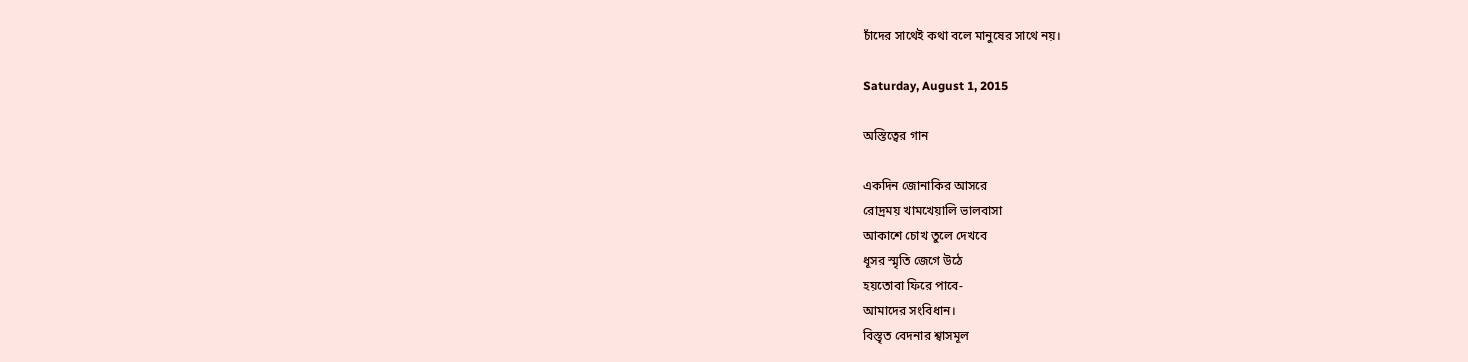চাঁদের সাথেই কথা বলে মানুষের সাথে নয়।

Saturday, August 1, 2015

অস্তিত্বের গান

একদিন জোনাকির আসরে
রোদ্রময় খামখেয়ালি ভালবাসা
আকাশে চোখ তুলে দেখবে
ধূসর স্মৃতি জেগে উঠে
হয়তোবা ফিরে পাবে-
আমাদের সংবিধান।
বিস্তৃত বেদনার শ্বাসমূল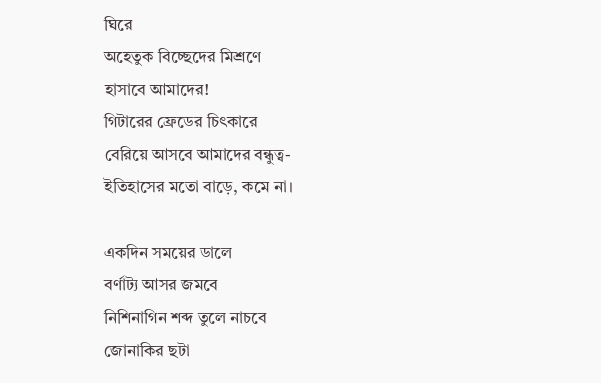ঘিরে
অহেতুক বিচ্ছেদের মিশ্রণে
হাসাবে আমাদের!
গিটারের ফ্রেডের চিৎকারে
বেরিয়ে আসবে আমাদের বন্ধুত্ব-
ইতিহাসের মতো বাড়ে, কমে না।

একদিন সময়ের ডালে
বর্ণাট্য আসর জমবে
নিশিনাগিন শব্দ তুলে নাচবে
জোনাকির ছটা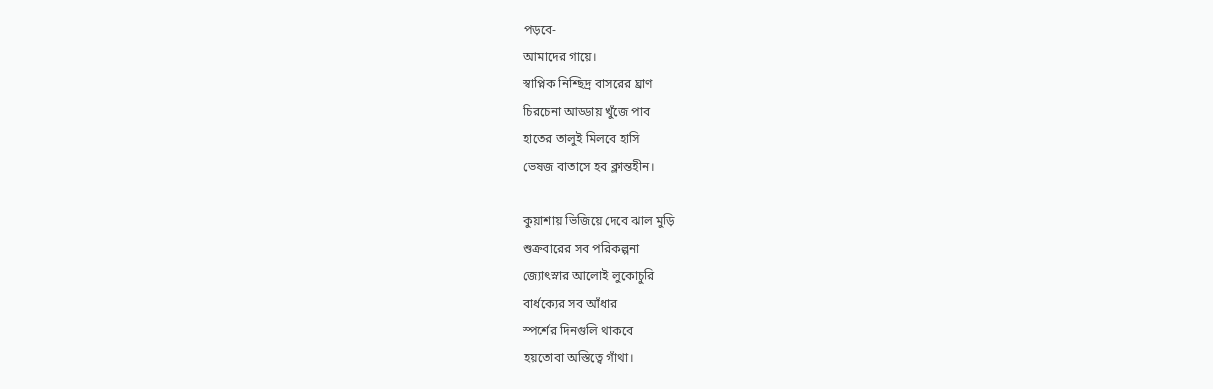পড়বে-
আমাদের গায়ে।
স্বাপ্নিক নিশ্ছিদ্র বাসরের ঘ্রাণ
চিরচেনা আড্ডায় খুঁজে পাব
হাতের তালুই মিলবে হাসি
ভেষজ বাতাসে হব ক্লান্তহীন।

কুয়াশায় ভিজিয়ে দেবে ঝাল মুড়ি
শুক্রবারের সব পরিকল্পনা
জ্যোৎস্নার আলোই লুকোচুরি
বার্ধক্যের সব আঁধার
স্পর্শের দিনগুলি থাকবে
হয়তোবা অস্তিত্বে গাঁথা।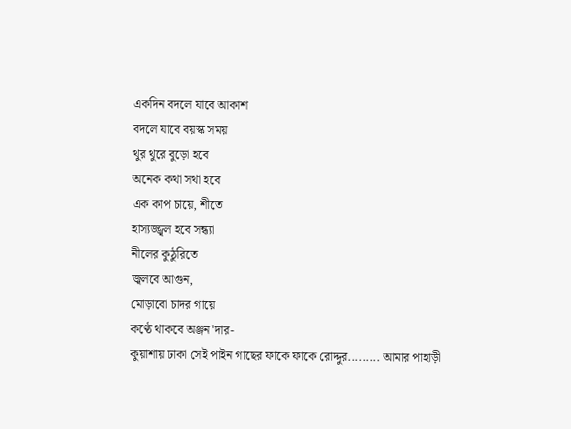একদিন বদলে যাবে আকাশ
বদলে যাবে বয়স্ক সময়
থুর থুরে বুড়ো হবে
অনেক কথা সথা হবে
এক কাপ চায়ে, শীতে
হাস্যজ্জ্বল হবে সন্ধ্যা
নীলের কুঠুরিতে
জ্বলবে আগুন,
মোড়াবো চাদর গায়ে
কণ্ঠে থাকবে অঞ্জন'দার-
কুয়াশায় ঢাকা সেই পাইন গাছের ফাকে ফাকে রোদ্দুর......... আমার পাহাড়ী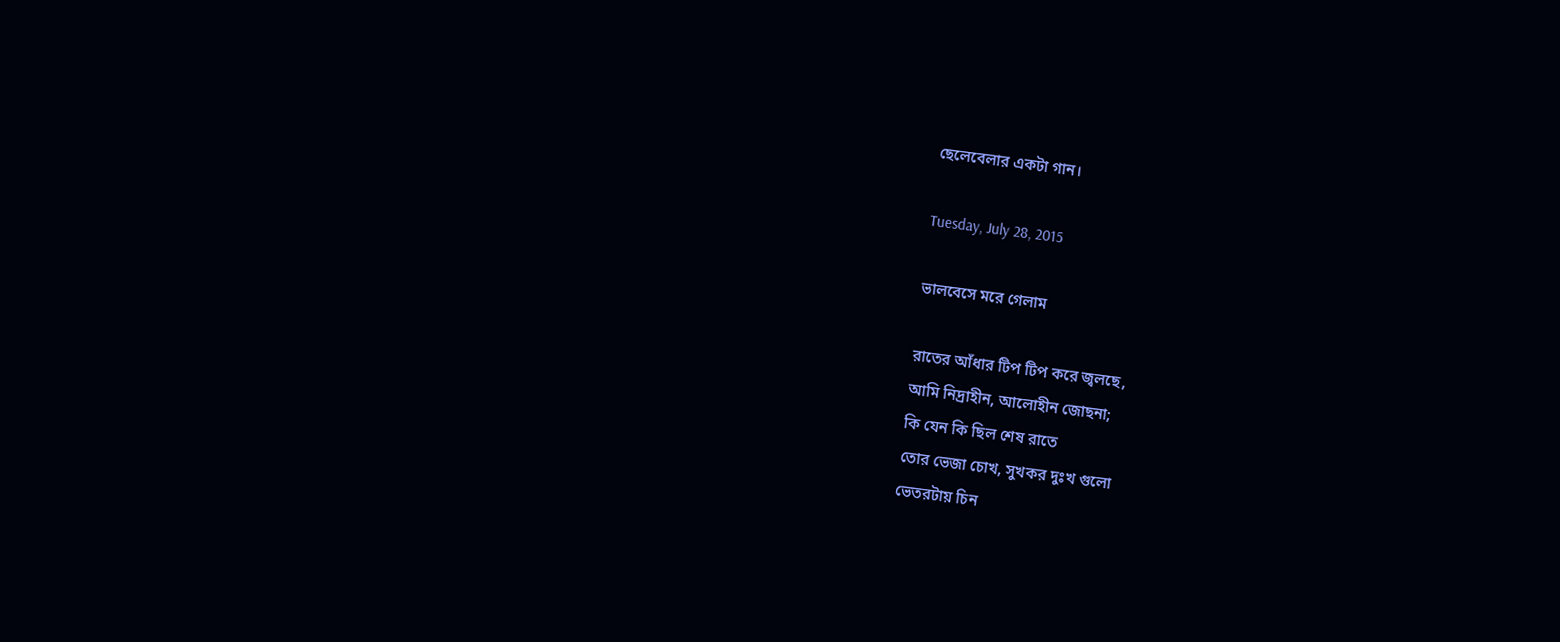ছেলেবেলার একটা গান।

Tuesday, July 28, 2015

ভালবেসে মরে গেলাম

রাতের আঁধার টিপ টিপ করে জ্বলছে,
আমি নিদ্রাহীন, আলোহীন জোছনা;
কি যেন কি ছিল শেষ রাতে
তোর ভেজা চোখ, সুখকর দুঃখ গুলো
ভেতরটায় চিন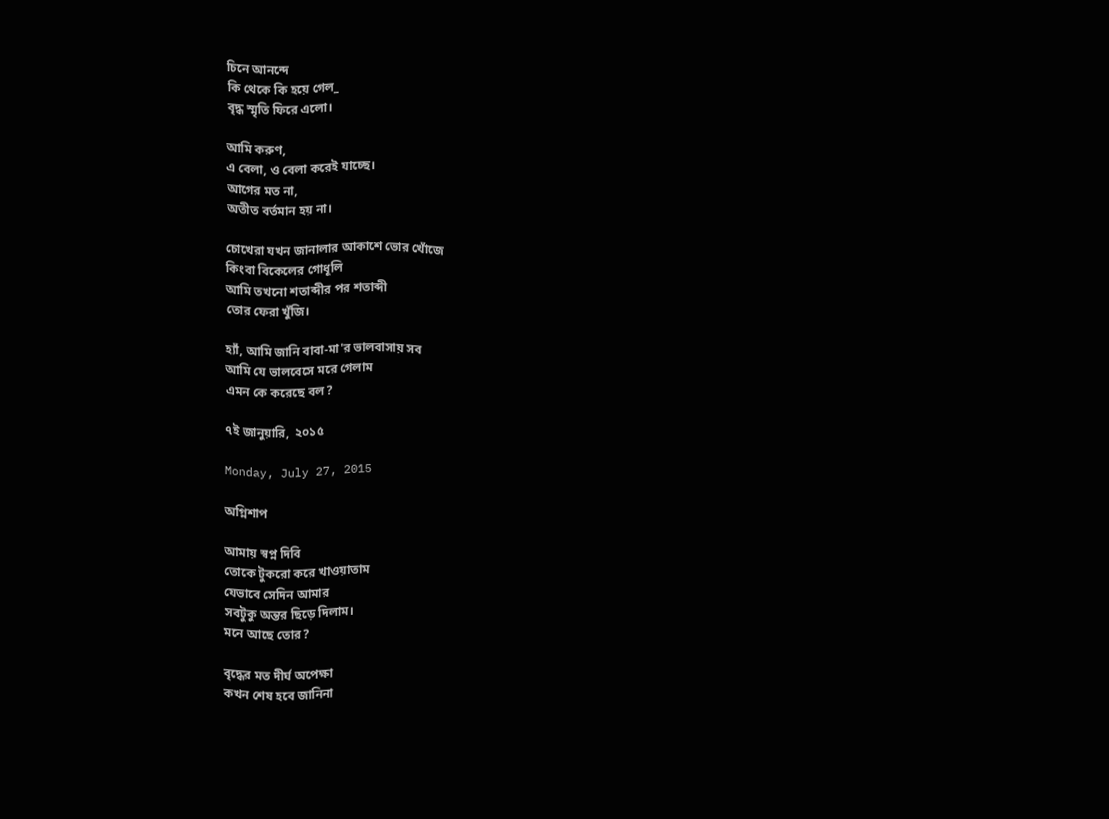চিনে আনন্দে
কি থেকে কি হয়ে গেল_
বৃদ্ধ স্মৃতি ফিরে এলো।

আমি করুণ,
এ বেলা, ও বেলা করেই যাচ্ছে।
আগের মত না,
অতীত বর্তমান হয় না।

চোখেরা যখন জানালার আকাশে ভোর খোঁজে
কিংবা বিকেলের গোধূলি
আমি তখনো শতাব্দীর পর শতাব্দী
তোর ফেরা খুঁজি।

হ্যাঁ, আমি জানি বাবা-মা'র ভালবাসায় সব
আমি যে ভালবেসে মরে গেলাম
এমন কে করেছে বল?

৭ই জানুয়ারি,  ২০১৫

Monday, July 27, 2015

অগ্নিশাপ

আমায় স্বপ্ন দিবি
তোকে টুকরো করে খাওয়াতাম
যেভাবে সেদিন আমার
সবটুকু অন্তর ছিড়ে দিলাম।
মনে আছে তোর?

বৃদ্ধের মত দীর্ঘ অপেক্ষা
কখন শেষ হবে জানিনা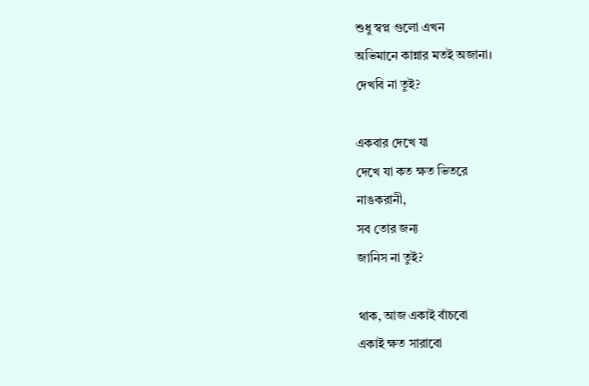শুধু স্বপ্ন গুলো এখন
অভিমানে কান্নার মতই অজানা।
দেখবি না তুই?

একবার দেখে যা
দেখে যা কত ক্ষত ভিতরে
নাঙকরানী,
সব তোর জন্য
জানিস না তুই?

থাক, আজ একাই বাঁচবো
একাই ক্ষত সারাবো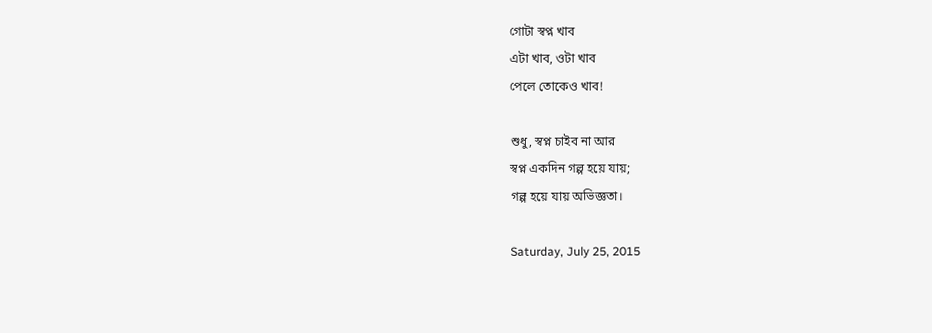গোটা স্বপ্ন খাব
এটা খাব, ওটা খাব
পেলে তোকেও খাব!

শুধু, স্বপ্ন চাইব না আর
স্বপ্ন একদিন গল্প হয়ে যায়;
গল্প হয়ে যায় অভিজ্ঞতা।

Saturday, July 25, 2015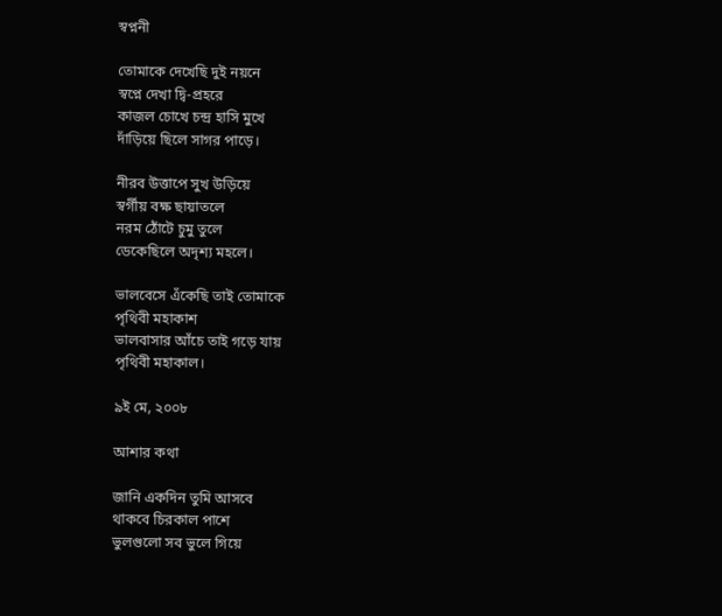স্বপ্ননী

তোমাকে দেখেছি দুই নয়নে
স্বপ্নে দেখা দ্বি-প্রহরে
কাজল চোখে চন্দ্র হাসি মুখে
দাঁড়িয়ে ছিলে সাগর পাড়ে।

নীরব উত্তাপে সুখ উড়িয়ে
স্বর্গীয় বক্ষ ছায়াতলে
নরম ঠোঁটে চুমু তুলে
ডেকেছিলে অদৃশ্য মহলে।

ভালবেসে এঁকেছি তাই তোমাকে
পৃথিবী মহাকাশ
ভালবাসার আঁচে তাই গড়ে যায়
পৃথিবী মহাকাল।

৯ই মে, ২০০৮

আশার কথা

জানি একদিন তুমি আসবে
থাকবে চিরকাল পাশে
ভুলগুলো সব ভুলে গিয়ে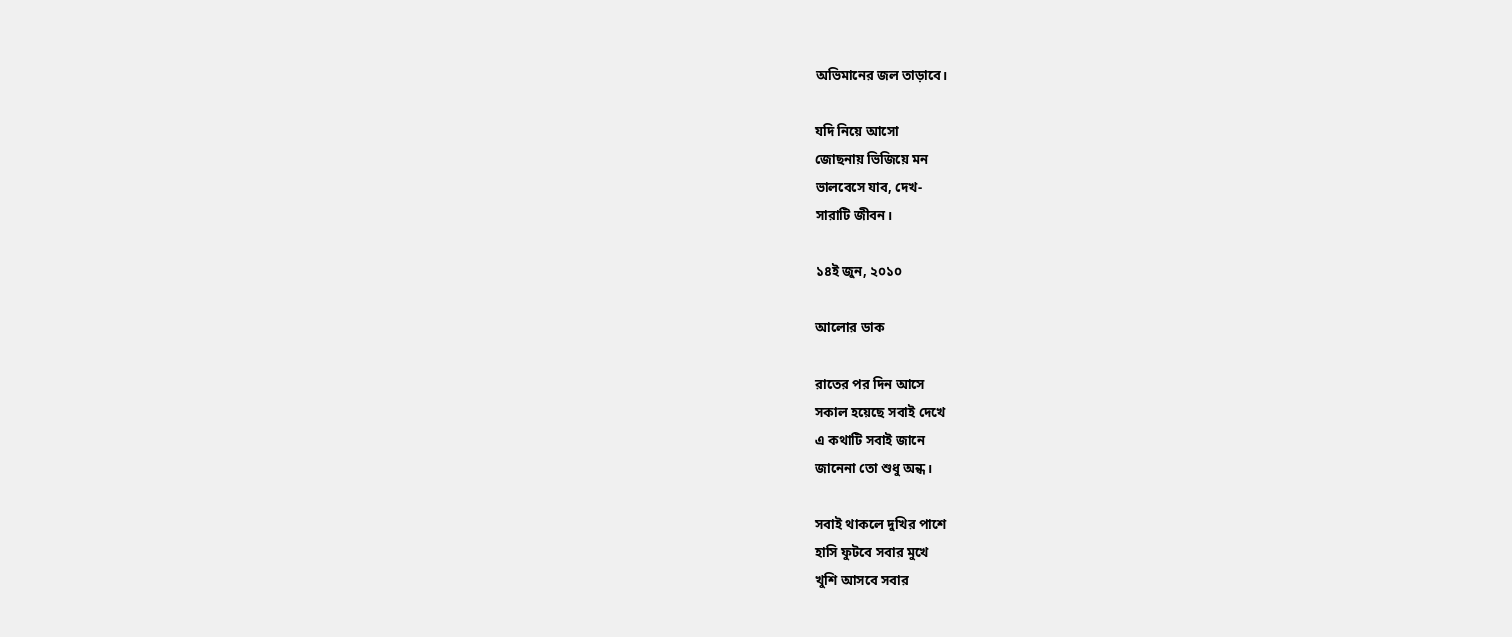অভিমানের জল তাড়াবে।

যদি নিয়ে আসো
জোছনায় ভিজিয়ে মন
ভালবেসে যাব, দেখ-
সারাটি জীবন।

১৪ই জুন, ২০১০

আলোর ডাক

রাতের পর দিন আসে
সকাল হয়েছে সবাই দেখে
এ কথাটি সবাই জানে
জানেনা তো শুধু অন্ধ।

সবাই থাকলে দুখির পাশে
হাসি ফুটবে সবার মুখে
খুশি আসবে সবার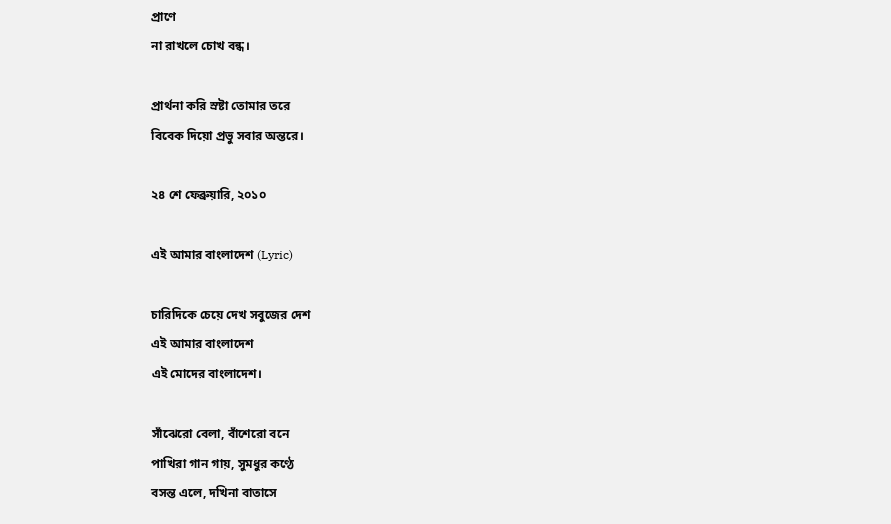প্রাণে
না রাখলে চোখ বন্ধ।

প্রার্থনা করি স্রষ্টা তোমার তরে
বিবেক দিয়ো প্রভু সবার অন্তরে।

২৪ শে ফেব্রুয়ারি, ২০১০

এই আমার বাংলাদেশ (Lyric)

চারিদিকে চেয়ে দেখ সবুজের দেশ
এই আমার বাংলাদেশ
এই মোদের বাংলাদেশ।

সাঁঝেরো বেলা, বাঁশেরো বনে
পাখিরা গান গায়, সুমধুর কণ্ঠে
বসন্ত এলে, দখিনা বাতাসে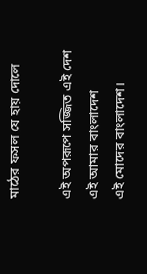মাঠের ফসল যে হায় দোলে

এই অপরূপে সজ্জিত এই দেশ
এই আমার বাংলাদেশ
এই মোদের বাংলাদেশ।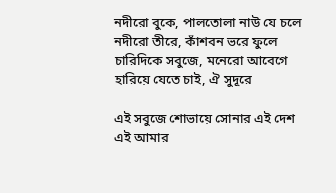নদীরো বুকে, পালতোলা নাউ যে চলে
নদীরো তীরে, কাঁশবন ভরে ফুলে
চারিদিকে সবুজে, মনেরো আবেগে
হারিয়ে যেতে চাই, ঐ সুদূরে

এই সবুজে শোভায়ে সোনার এই দেশ
এই আমার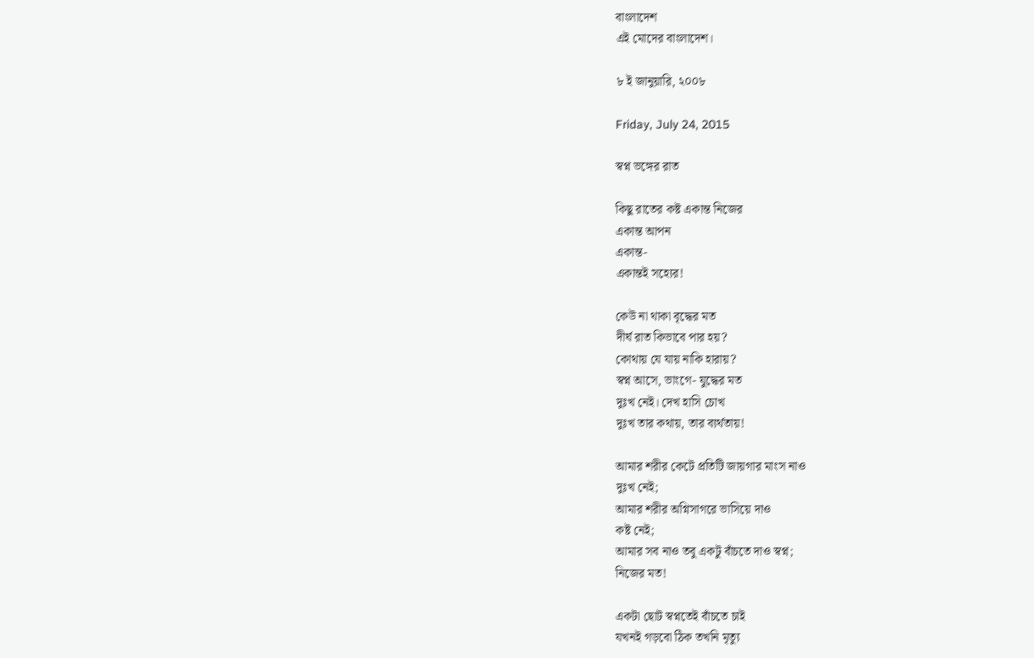বাংলাদেশ
এই মোদের বাংলাদেশ।

৮ ই জানুয়ারি, ২০০৮

Friday, July 24, 2015

স্বপ্ন ভঙ্গের রাত

কিছু রাতের কষ্ট একান্ত নিজের
একান্ত আপন
একান্ত-
একান্তই সহ্যের!

কেউ না থাকা বৃদ্ধের মত
দীর্ঘ রাত কিভাবে পার হয়?
কোথায় যে যায় নাকি হারায়?
স্বপ্ন আসে, ভাংগে- যুদ্ধের মত
দুঃখ নেই। দেখ হাসি চোখ
দুঃখ তার কথায়, তার ব্যর্থতায়!

আমার শরীর কেটে প্রতিটি জায়গার মাংস নাও
দুঃখ নেই;
আমার শরীর অগ্নিসাগরে ভাসিয়ে দাও
কষ্ট নেই;
আমার সব নাও তবু একটু বাঁচতে দাও স্বপ্ন;
নিজের মত!

একটা ছোট স্বপ্নতেই বাঁচতে চাই
যখনই গড়বো ঠিক তখনি মৃত্যু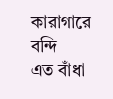কারাগারে বন্দি
এত বাঁধা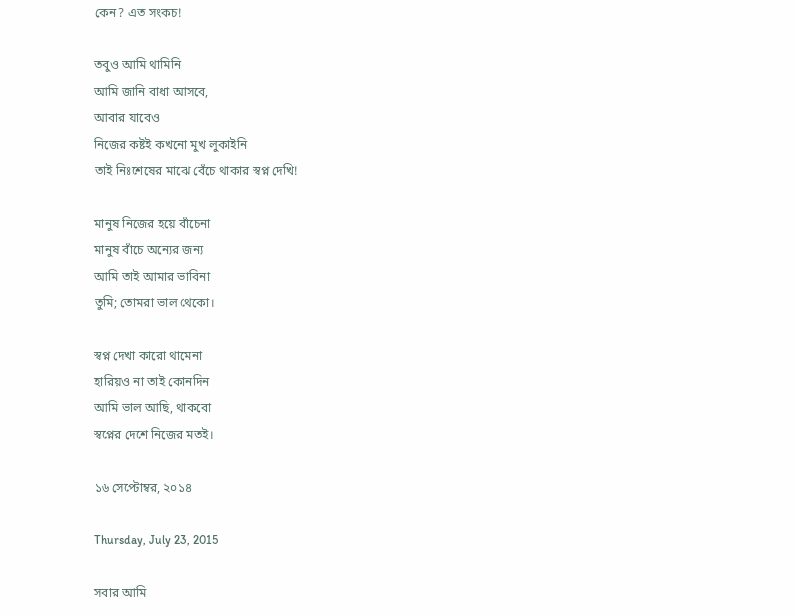কেন? এত সংকচ!

তবুও আমি থামিনি
আমি জানি বাধা আসবে,
আবার যাবেও
নিজের কষ্টই কখনো মুখ লুকাইনি
তাই নিঃশেষের মাঝে বেঁচে থাকার স্বপ্ন দেখি!

মানুষ নিজের হয়ে বাঁচেনা
মানুষ বাঁচে অন্যের জন্য
আমি তাই আমার ভাবিনা
তুমি; তোমরা ভাল থেকো।

স্বপ্ন দেখা কারো থামেনা
হারিয়ও না তাই কোনদিন
আমি ভাল আছি, থাকবো
স্বপ্নের দেশে নিজের মতই।

১৬ সেপ্টোম্বর, ২০১৪

Thursday, July 23, 2015

সবার আমি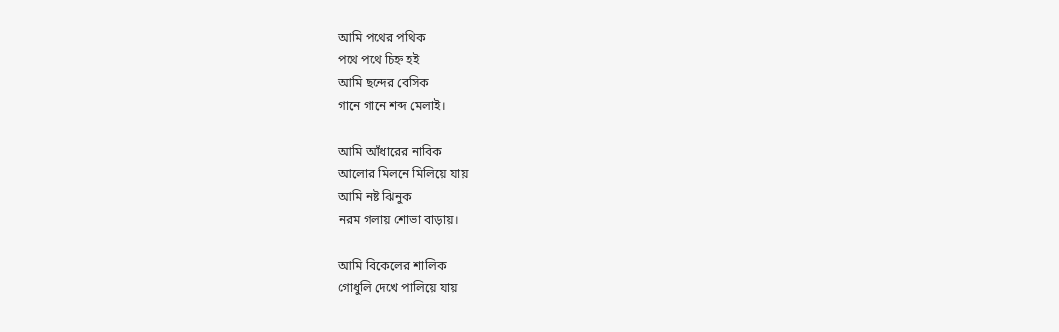আমি পথের পথিক
পথে পথে চিহ্ন হই
আমি ছন্দের বেসিক
গানে গানে শব্দ মেলাই।

আমি আঁধারের নাবিক
আলোর মিলনে মিলিয়ে যায়
আমি নষ্ট ঝিনুক
নরম গলায় শোভা বাড়ায়।

আমি বিকেলের শালিক
গোধুলি দেখে পালিয়ে যায়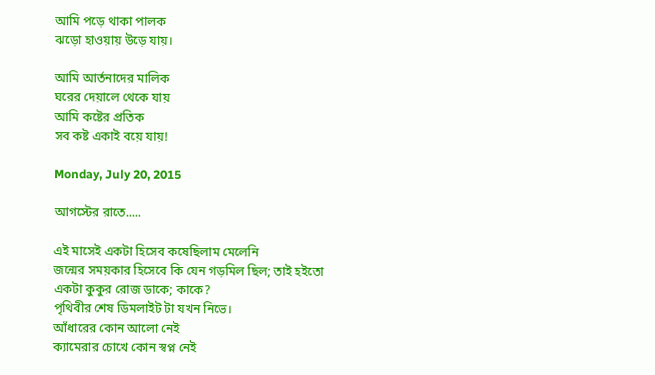আমি পড়ে থাকা পালক
ঝড়ো হাওয়ায় উড়ে যায়।

আমি আর্তনাদের মালিক
ঘরের দেয়ালে থেকে যায়
আমি কষ্টের প্রতিক
সব কষ্ট একাই বয়ে যায়!

Monday, July 20, 2015

আগস্টের রাতে.....

এই মাসেই একটা হিসেব কষেছিলাম মেলেনি
জন্মের সময়কার হিসেবে কি যেন গড়মিল ছিল; তাই হইতো
একটা কুকুর রোজ ডাকে; কাকে?
পৃথিবীর শেষ ডিমলাইট টা যখন নিভে।
আঁধারের কোন আলো নেই
ক্যামেরার চোখে কোন স্বপ্ন নেই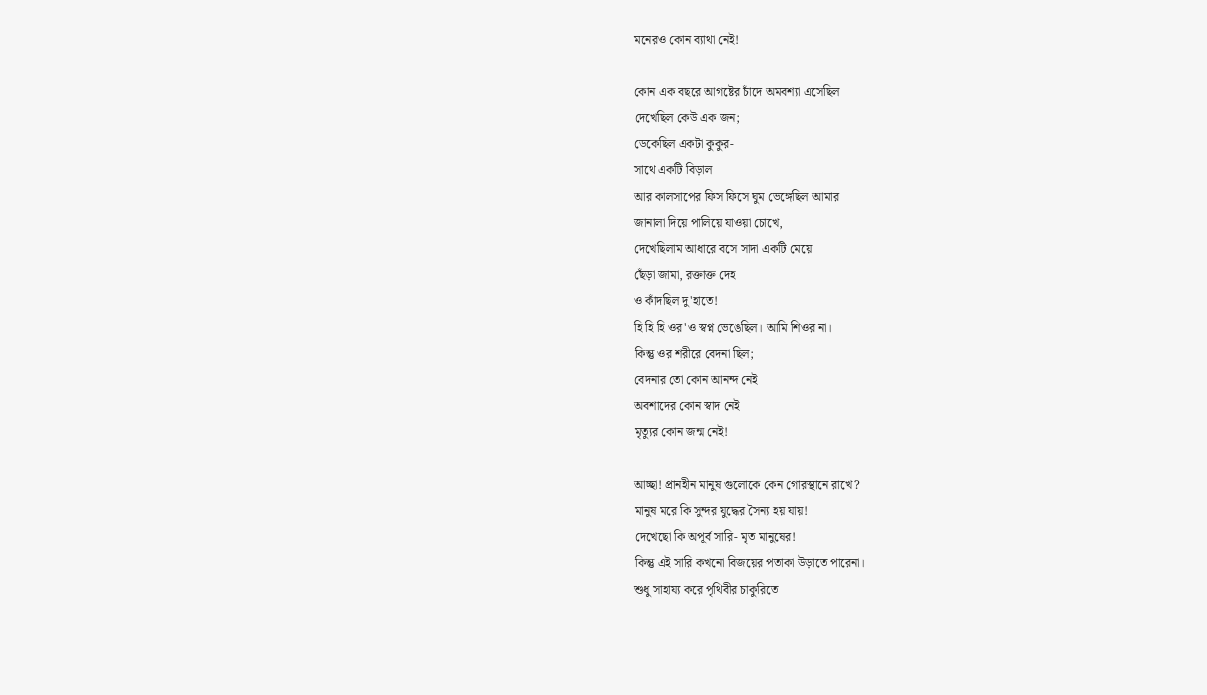মনেরও কোন ব্যাথা নেই!

কোন এক বছরে আগষ্টের চাঁদে অমবশ্যা এসেছিল
দেখেছিল কেউ এক জন;
ডেকেছিল একটা কুকুর-
সাথে একটি বিড়াল
আর কালসাপের ফিস ফিসে ঘুম ভেঙ্গেছিল আমার
জানালা দিয়ে পালিয়ে যাওয়া চোখে,
দেখেছিলাম আধারে বসে সাদা একটি মেয়ে
ছেঁড়া জামা, রক্তাক্ত দেহ
ও কাঁদছিল দু'হাতে!
হি হি হি ওর'ও স্বপ্ন ভেঙেছিল। আমি শিওর না।
কিন্তু ওর শরীরে বেদনা ছিল;
বেদনার তো কোন আনন্দ নেই
অবশাদের কোন স্বাদ নেই
মৃত্যুর কোন জন্ম নেই!

আচ্ছা! প্রানহীন মানুষ গুলোকে কেন গোরস্থানে রাখে?
মানুষ মরে কি সুন্দর যুদ্ধের সৈন্য হয় যায়!
দেখেছো কি অপূর্ব সারি- মৃত মানুষের!
কিন্তু এই সারি কখনো বিজয়ের পতাকা উড়াতে পারেনা।
শুধু সাহায্য করে পৃথিবীর চাকুরিতে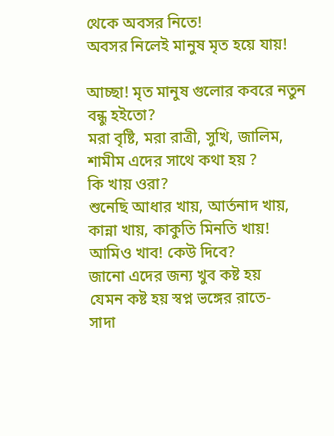থেকে অবসর নিতে!
অবসর নিলেই মানুষ মৃত হয়ে যায়!

আচ্ছা! মৃত মানুষ গুলোর কবরে নতুন বন্ধু হইতো?
মরা বৃষ্টি, মরা রাত্রী, সুখি, জালিম, শামীম এদের সাথে কথা হয় ?
কি খায় ওরা?
শুনেছি আধার খায়, আর্তনাদ খায়, কান্না খায়, কাকুতি মিনতি খায়!
আমিও খাব! কেউ দিবে?
জানো এদের জন্য খুব কষ্ট হয়
যেমন কষ্ট হয় স্বপ্ন ভঙ্গের রাতে-
সাদা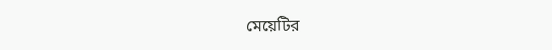মেয়েটির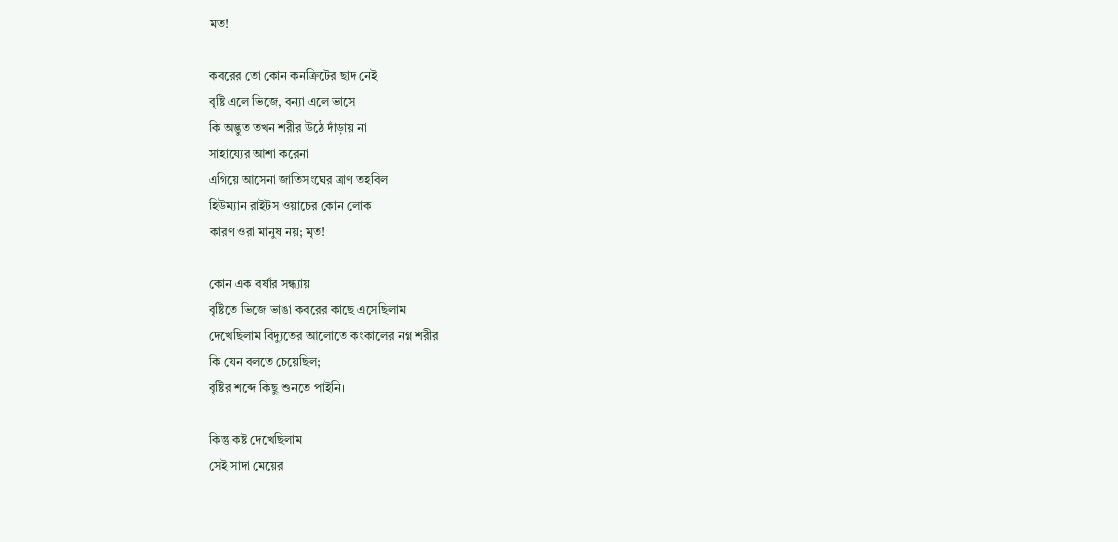মত!

কবরের তো কোন কনক্রিটের ছাদ নেই
বৃষ্টি এলে ভিজে, বন্যা এলে ভাসে
কি অদ্ভুত তখন শরীর উঠে দাঁড়ায় না
সাহায্যের আশা করেনা
এগিয়ে আসেনা জাতিসংঘের ত্রাণ তহবিল
হিউম্যান রাইটস ওয়াচের কোন লোক
কারণ ওরা মানুষ নয়; মৃত!

কোন এক বর্ষার সন্ধ্যায়
বৃষ্টিতে ভিজে ভাঙা কবরের কাছে এসেছিলাম
দেখেছিলাম বিদ্যুতের আলোতে কংকালের নগ্ন শরীর
কি যেন বলতে চেয়েছিল;
বৃষ্টির শব্দে কিছু শুনতে পাইনি।

কিন্তু কষ্ট দেখেছিলাম
সেই সাদা মেয়ের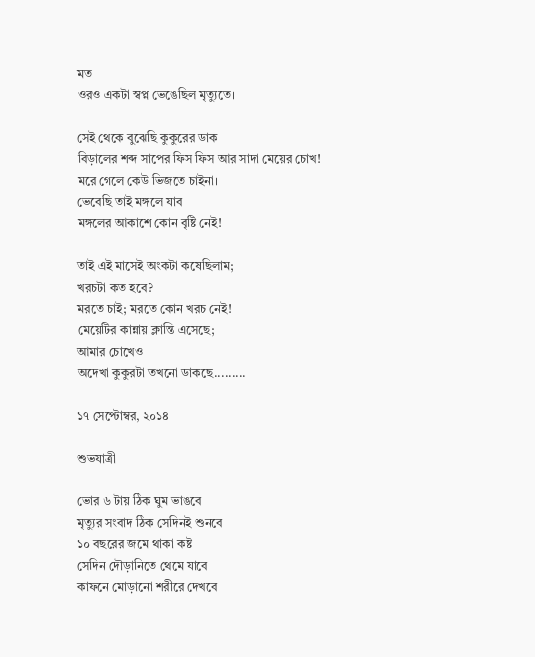মত
ওরও একটা স্বপ্ন ভেঙেছিল মৃত্যুতে।

সেই থেকে বুঝেছি কুকুরের ডাক
বিড়ালের শব্দ সাপের ফিস ফিস আর সাদা মেয়ের চোখ!
মরে গেলে কেউ ভিজতে চাইনা।
ভেবেছি তাই মঙ্গলে যাব
মঙ্গলের আকাশে কোন বৃষ্টি নেই!

তাই এই মাসেই অংকটা কষেছিলাম;
খরচটা কত হবে?
মরতে চাই; মরতে কোন খরচ নেই!
মেয়েটির কান্নায় ক্লান্তি এসেছে;
আমার চোখেও
অদেখা কুকুরটা তখনো ডাকছে.........

১৭ সেপ্টোম্বর, ২০১৪

শুভযাত্রী

ভোর ৬ টায় ঠিক ঘুম ভাঙবে
মৃত্যুর সংবাদ ঠিক সেদিনই শুনবে
১০ বছরের জমে থাকা কষ্ট
সেদিন দৌড়ানিতে থেমে যাবে
কাফনে মোড়ানো শরীরে দেখবে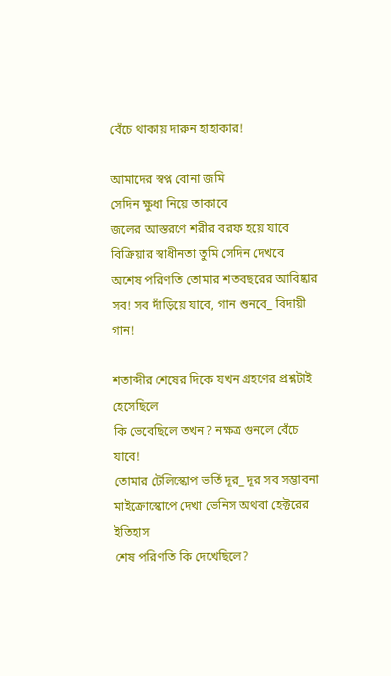বেঁচে থাকায় দারুন হাহাকার!

আমাদের স্বপ্ন বোনা জমি
সেদিন ক্ষুধা নিয়ে তাকাবে
জলের আস্তরণে শরীর বরফ হয়ে যাবে
বিক্রিয়ার স্বাধীনতা তুমি সেদিন দেখবে
অশেষ পরিণতি তোমার শতবছরের আবিষ্কার
সব! সব দাঁড়িয়ে যাবে, গান শুনবে_ বিদায়ী গান!

শতাব্দীর শেষের দিকে যখন গ্রহণের প্রশ্নটাই হেসেছিলে
কি ভেবেছিলে তখন? নক্ষত্র গুনলে বেঁচে যাবে!
তোমার টেলিস্কোপ ভর্তি দূর_ দূর সব সম্ভাবনা
মাইক্রোস্কোপে দেখা ভেনিস অথবা হেক্টরের ইতিহাস
শেষ পরিণতি কি দেখেছিলে?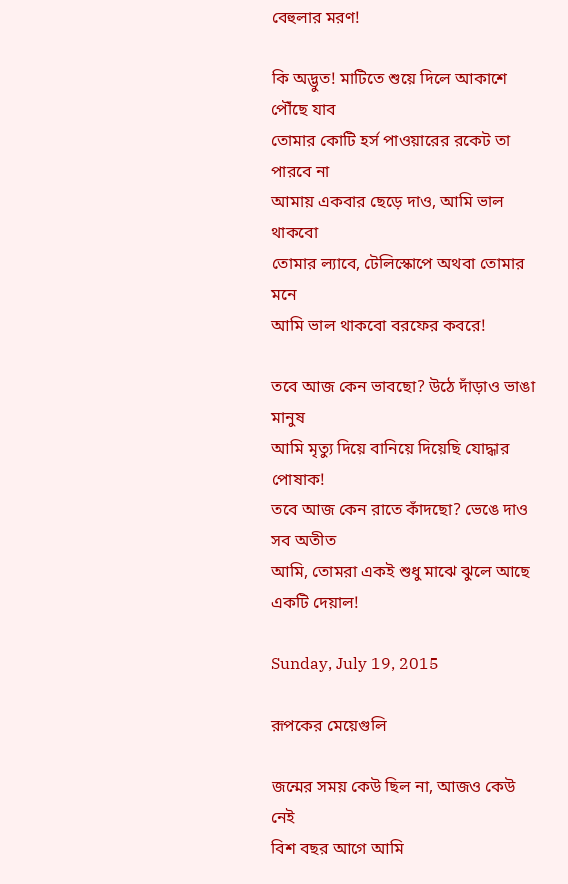বেহুলার মরণ!

কি অদ্ভুত! মাটিতে শুয়ে দিলে আকাশে পৌঁছে যাব
তোমার কোটি হর্স পাওয়ারের রকেট তা পারবে না
আমায় একবার ছেড়ে দাও, আমি ভাল থাকবো
তোমার ল্যাবে, টেলিস্কোপে অথবা তোমার মনে
আমি ভাল থাকবো বরফের কবরে!

তবে আজ কেন ভাবছো? উঠে দাঁড়াও ভাঙা মানুষ
আমি মৃত্যু দিয়ে বানিয়ে দিয়েছি যোদ্ধার পোষাক!
তবে আজ কেন রাতে কাঁদছো? ভেঙে দাও সব অতীত
আমি, তোমরা একই শুধু মাঝে ঝুলে আছে একটি দেয়াল!

Sunday, July 19, 2015

রূপকের মেয়েগুলি

জন্মের সময় কেউ ছিল না, আজও কেউ নেই
বিশ বছর আগে আমি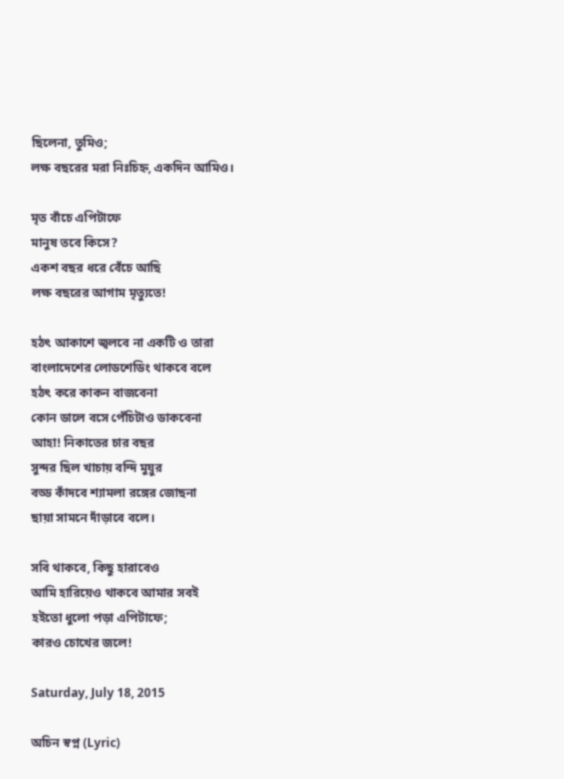ছিলেনা, তুমিও;
লক্ষ বছরের মরা নিঃচিহ্ন, একদিন আমিও।

মৃত বাঁচে এপিটাফে
মানুষ তবে কিসে?
একশ বছর ধরে বেঁচে আছি
লক্ষ বছরের আগাম মৃত্যুতে!

হঠৎ আকাশে জ্বলবে না একটি ও তারা
বাংলাদেশের লোডশেডিং থাকবে বলে
হঠৎ করে কাকন বাজবেনা
কোন ডালে বসে পেঁচিটাও ডাকবেনা
আহা! নিকাতের চার বছর
সুন্দর ছিল খাচায় বন্দি মুয়ুর
বড্ড কাঁদবে শ্যামলা রঙ্গের জোছনা
ছায়া সামনে দাঁড়াবে বলে।

সবি থাকবে, কিছু হারাবেও
আমি হারিয়েও থাকবে আমার সবই
হইতো ধুলো পড়া এপিটাফে;
কারও চোখের জলে!

Saturday, July 18, 2015

অচিন স্বপ্ন (Lyric)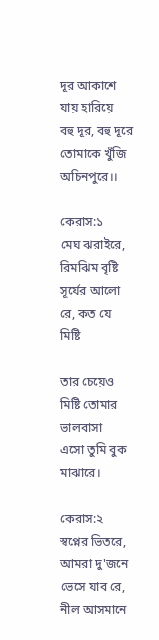দূর আকাশে যায় হারিয়ে
বহু দূর, বহু দূরে
তোমাকে খুঁজি অচিনপুরে।।

কেরাস:১
মেঘ ঝরাইরে, রিমঝিম বৃষ্টি
সূর্যের আলো রে, কত যে মিষ্টি

তার চেয়েও মিষ্টি তোমার ভালবাসা
এসো তুমি বুক মাঝারে।

কেরাস:২
স্বপ্নের ভিতরে, আমরা দু'জনে
ভেসে যাব রে, নীল আসমানে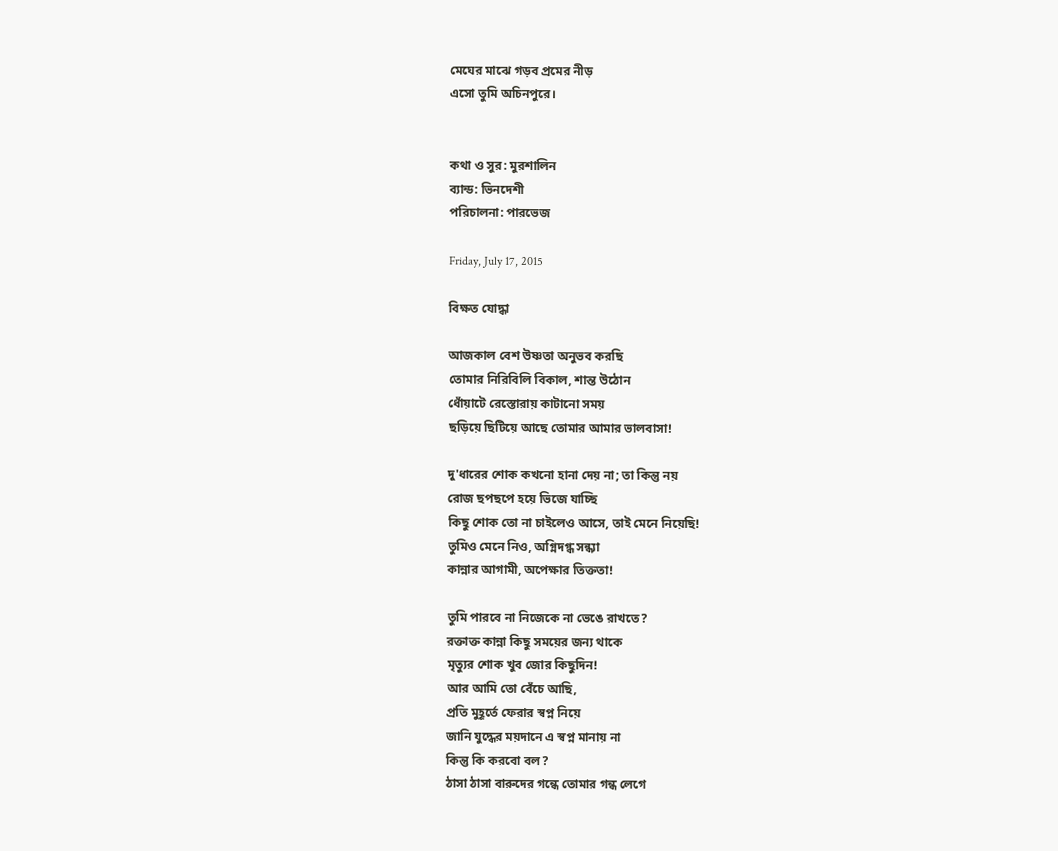মেঘের মাঝে গড়ব প্রমের নীড়
এসো তুমি অচিনপুরে।


কথা ও সুর: মুরশালিন
ব্যান্ড: ভিনদেশী
পরিচালনা: পারভেজ

Friday, July 17, 2015

বিক্ষত যোদ্ধা

আজকাল বেশ উষ্ণতা অনুভব করছি
তোমার নিরিবিলি বিকাল, শান্ত উঠোন
ধোঁয়াটে রেস্তোরায় কাটানো সময়
ছড়িয়ে ছিটিয়ে আছে তোমার আমার ভালবাসা!

দু'ধারের শোক কখনো হানা দেয় না; তা কিন্তু নয়
রোজ ছপছপে হয়ে ভিজে যাচ্ছি
কিছু শোক তো না চাইলেও আসে, তাই মেনে নিয়েছি!
তুমিও মেনে নিও, অগ্নিদগ্ধ সন্ধ্যা
কান্নার আগামী, অপেক্ষার তিক্ততা!

তুমি পারবে না নিজেকে না ভেঙে রাখতে?
রক্তাক্ত কান্না কিছু সময়ের জন্য থাকে
মৃত্যুর শোক খুব জোর কিছুদিন!
আর আমি তো বেঁচে আছি,
প্রতি মুহূর্তে ফেরার স্বপ্ন নিয়ে
জানি যুদ্ধের ময়দানে এ স্বপ্ন মানায় না
কিন্তু কি করবো বল?
ঠাসা ঠাসা বারুদের গন্ধে তোমার গন্ধ লেগে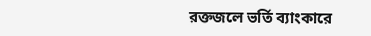রক্তজলে ভর্তি ব্যাংকারে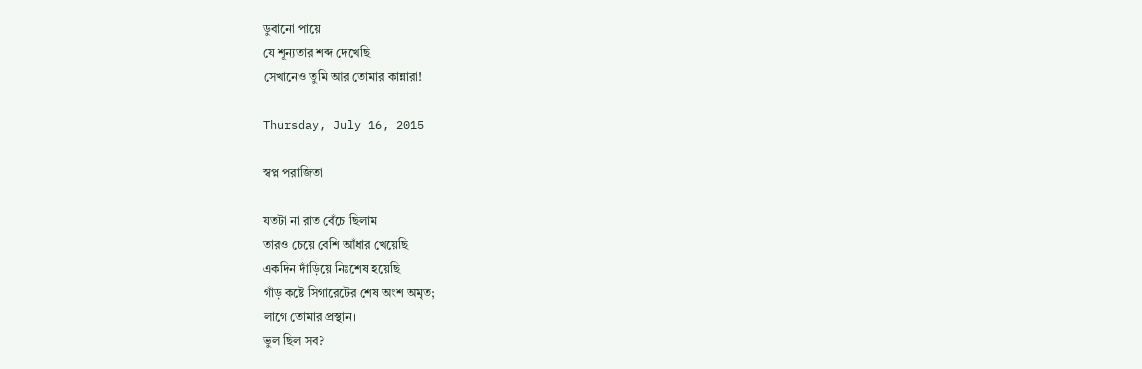ডুবানো পায়ে
যে শূন্যতার শব্দ দেখেছি
সেখানেও তুমি আর তোমার কান্নারা!

Thursday, July 16, 2015

স্বপ্ন পরাজিতা

যতটা না রাত বেঁচে ছিলাম
তারও চেয়ে বেশি আঁধার খেয়েছি
একদিন দাঁড়িয়ে নিঃশেষ হয়েছি
গাঁড় কষ্টে সিগারেটের শেষ অংশ অমৃত;
লাগে তোমার প্রস্থান।
ভুল ছিল সব?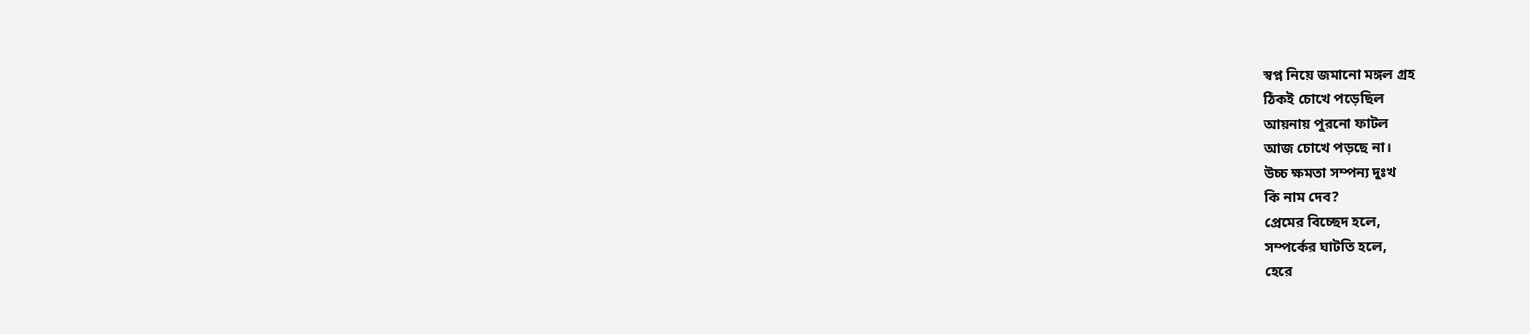স্বপ্ন নিয়ে জমানো মঙ্গল গ্রহ
ঠিকই চোখে পড়েছিল
আয়নায় পুরনো ফাটল
আজ চোখে পড়ছে না।
উচ্চ ক্ষমতা সম্পন্য দুঃখ
কি নাম দেব?
প্রেমের বিচ্ছেদ হলে,
সম্পর্কের ঘাটতি হলে,
হেরে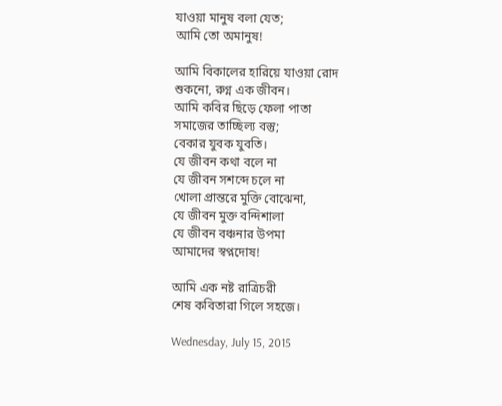যাওয়া মানুষ বলা যেত;
আমি তো অমানুষ!

আমি বিকালের হারিয়ে যাওয়া রোদ
শুকনো, রুগ্ন এক জীবন।
আমি কবির ছিড়ে ফেলা পাতা
সমাজের তাচ্ছিল্য বস্তু;
বেকার যুবক যুবতি।
যে জীবন কথা বলে না
যে জীবন সশব্দে চলে না
খোলা প্রান্তরে মুক্তি বোঝেনা,
যে জীবন মুক্ত বন্দিশালা
যে জীবন বঞ্চনার উপমা
আমাদের স্বপ্নদোষ!

আমি এক নষ্ট রাত্রিচরী
শেষ কবিতারা গিলে সহজে।

Wednesday, July 15, 2015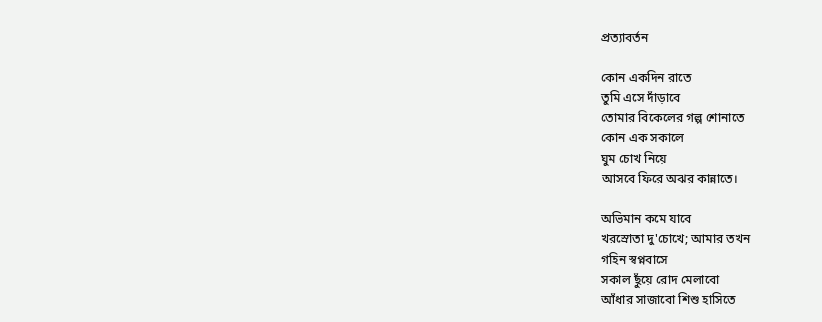প্রত্যাবর্তন

কোন একদিন রাতে
তুমি এসে দাঁড়াবে
তোমার বিকেলের গল্প শোনাতে
কোন এক সকালে
ঘুম চোখ নিয়ে
আসবে ফিরে অঝর কান্নাতে।

অভিমান কমে যাবে
খরস্রোতা দু'চোখে; আমার তখন
গহিন স্বপ্নবাসে
সকাল ছুঁয়ে রোদ মেলাবো
আঁধার সাজাবো শিশু হাসিতে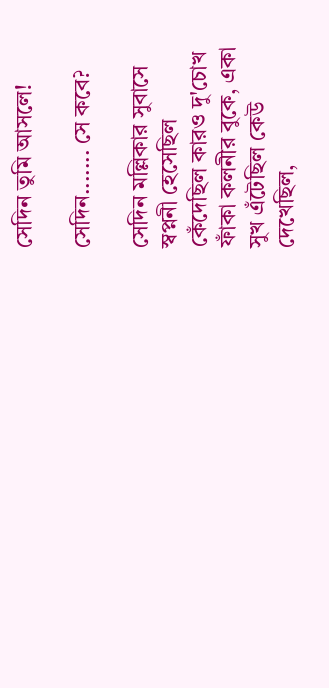সেদিন তুমি আসলে!

সেদিন....... সে কবে?

সেদিন মল্লিকার সুবাসে
স্বপ্ননী হেসেছিল
কেঁদেছিল কারও দু'চোখ
ফাঁকা কলনীর বুকে, একা
সুখ এঁটেছিল কেউ
দেখেছিল,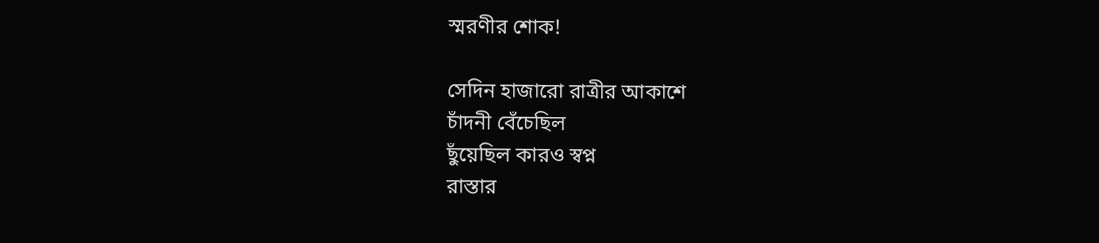স্মরণীর শোক!

সেদিন হাজারো রাত্রীর আকাশে
চাঁদনী বেঁচেছিল
ছুঁয়েছিল কারও স্বপ্ন
রাস্তার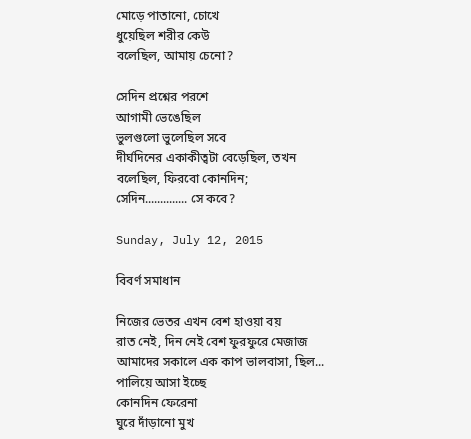মোড়ে পাতানো, চোখে
ধুয়েছিল শরীর কেউ
বলেছিল, আমায় চেনো?

সেদিন প্রশ্নের পরশে
আগামী ভেঙেছিল
ভুলগুলো ভুলেছিল সবে
দীর্ঘদিনের একাকীত্বটা বেড়েছিল, তখন
বলেছিল, ফিরবো কোনদিন;
সেদিন.............. সে কবে?

Sunday, July 12, 2015

বিবর্ণ সমাধান

নিজের ভেতর এখন বেশ হাওয়া বয়
রাত নেই, দিন নেই বেশ ফুরফুরে মেজাজ
আমাদের সকালে এক কাপ ভালবাসা, ছিল...
পালিয়ে আসা ইচ্ছে
কোনদিন ফেরেনা
ঘুরে দাঁড়ানো মুখ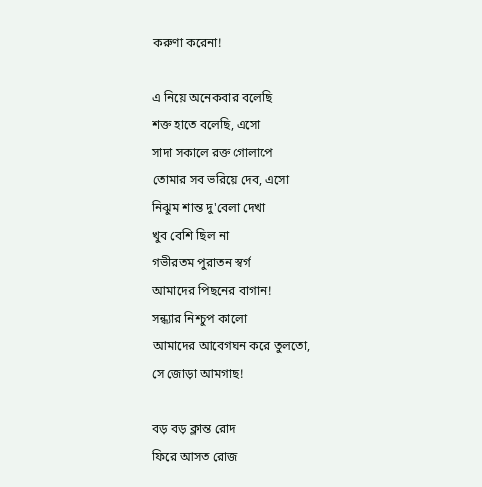করুণা করেনা!

এ নিয়ে অনেকবার বলেছি
শক্ত হাতে বলেছি, এসো
সাদা সকালে রক্ত গোলাপে
তোমার সব ভরিয়ে দেব, এসো
নিঝুম শান্ত দু'বেলা দেখা
খুব বেশি ছিল না
গভীরতম পুরাতন স্বর্গ
আমাদের পিছনের বাগান!
সন্ধ্যার নিশ্চুপ কালো
আমাদের আবেগঘন করে তুলতো,
সে জোড়া আমগাছ!

বড় বড় ক্লান্ত রোদ
ফিরে আসত রোজ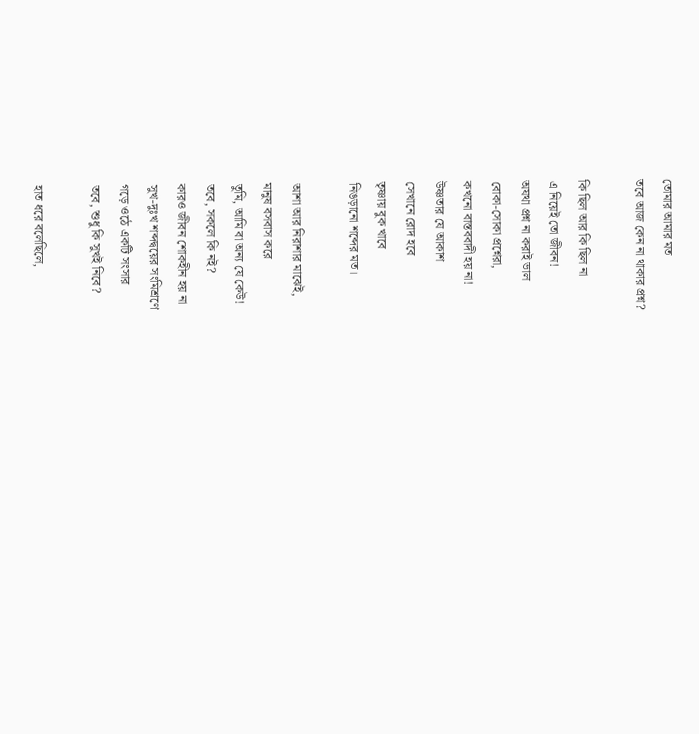তোমার আমার মত
তবে আজ কেন না থাকার প্রশ্ন?

কি ছিল আর কি ছিল না
এ নিয়েই তো জীবন!
অযথা প্রশ্ন না করাই ভাল
বোকা-সোকা প্রশ্নেরা,
কখনো বাস্তববাদী হয় না!
উষ্ণতার যে আকাশ
সেখানে রোদ হবে
তৃষ্ণায় বুক খাবে
নিঙড়ানো শব্দের মত।

আশা আর নিরাশার মাঝেই,
মানুষ বসবাস করে
তুমি, আমি বা অন্য যে কেউ!
তবে, সকলে কি নই?
কারও জীবন শোকহীন হয় না
সুখ-দুঃখ শব্দদ্বয়ের সংমিশ্রণে
গড়ে ওঠে একটি সংসার
তবে, শুধু কি সুখই নিবে?

হাত ধরে বলেছিলে,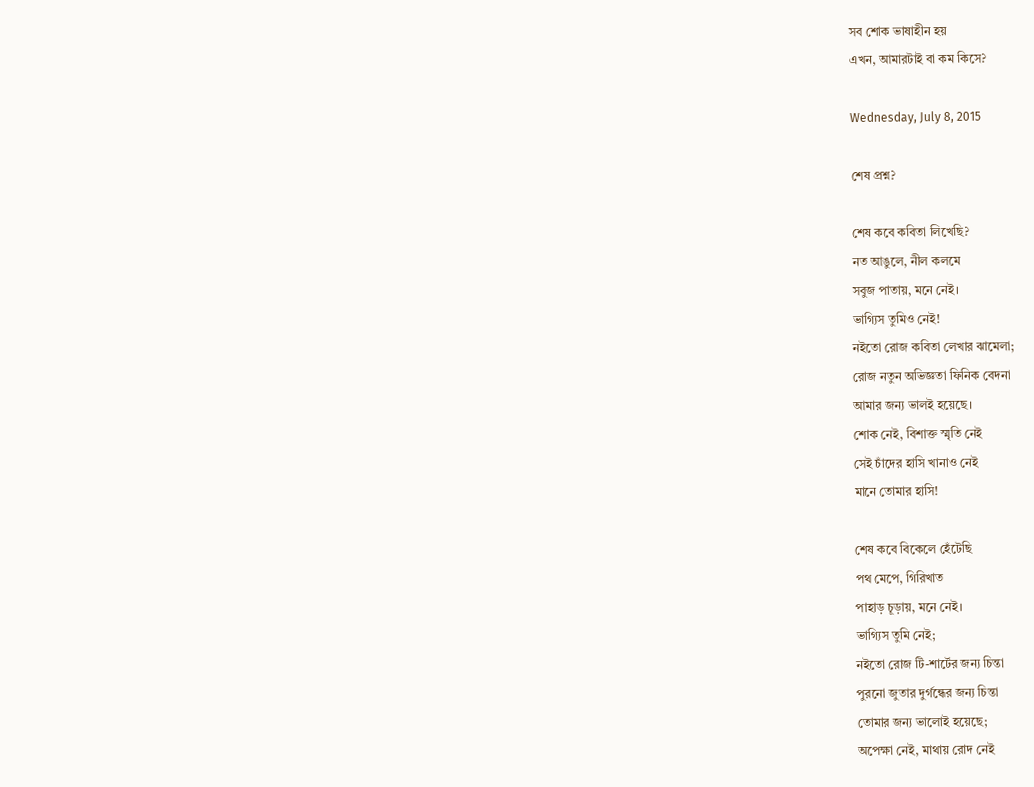সব শোক ভাষাহীন হয়
এখন, আমারটাই বা কম কিসে?

Wednesday, July 8, 2015

শেষ প্রশ্ন?

শেষ কবে কবিতা লিখেছি?
নত আঙুলে, নীল কলমে
সবুজ পাতায়, মনে নেই।
ভাগ্যিস তুমিও নেই!
নইতো রোজ কবিতা লেখার ঝামেলা;
রোজ নতুন অভিজ্ঞতা ফিনিক বেদনা
আমার জন্য ভালই হয়েছে।
শোক নেই, বিশাক্ত স্মৃতি নেই
সেই চাঁদের হাসি খানাও নেই
মানে তোমার হাসি!

শেষ কবে বিকেলে হেঁটেছি
পথ মেপে, গিরিখাত
পাহাড় চূড়ায়, মনে নেই।
ভাগ্যিস তুমি নেই;
নইতো রোজ টি-শার্টের জন্য চিন্তা
পুরনো জুতার দুর্গন্ধের জন্য চিন্তা
তোমার জন্য ভালোই হয়েছে;
অপেক্ষা নেই, মাথায় রোদ নেই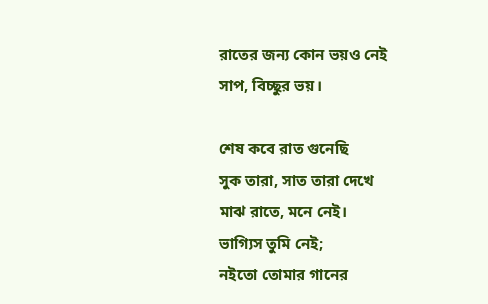রাতের জন্য কোন ভয়ও নেই
সাপ, বিচ্ছুর ভয়।

শেষ কবে রাত গুনেছি
সুক তারা, সাত তারা দেখে
মাঝ রাতে, মনে নেই।
ভাগ্যিস তুমি নেই;
নইতো তোমার গানের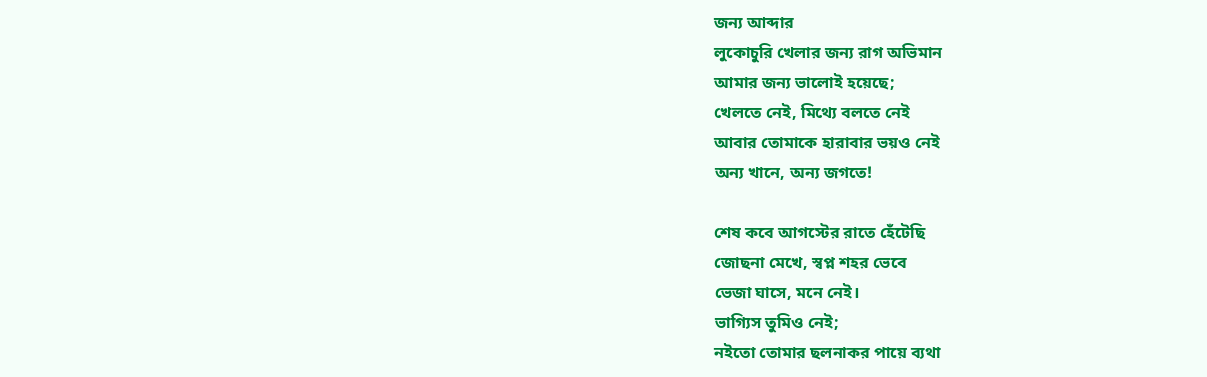জন্য আব্দার
লুকোচুরি খেলার জন্য রাগ অভিমান
আমার জন্য ভালোই হয়েছে;
খেলতে নেই, মিথ্যে বলতে নেই
আবার তোমাকে হারাবার ভয়ও নেই
অন্য খানে, অন্য জগতে!

শেষ কবে আগস্টের রাতে হেঁটেছি
জোছনা মেখে, স্বপ্ন শহর ভেবে
ভেজা ঘাসে, মনে নেই।
ভাগ্যিস তুমিও নেই;
নইতো তোমার ছলনাকর পায়ে ব্যথা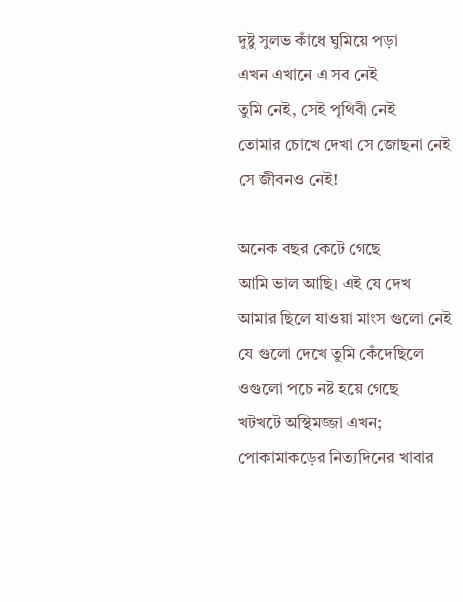দুষ্টু সুলভ কাঁধে ঘুমিয়ে পড়া
এখন এখানে এ সব নেই
তুমি নেই, সেই পৃথিবী নেই
তোমার চোখে দেখা সে জোছনা নেই
সে জীবনও নেই!

অনেক বছর কেটে গেছে
আমি ভাল আছি। এই যে দেখ
আমার ছিলে যাওয়া মাংস গুলো নেই
যে গুলো দেখে তুমি কেঁদেছিলে
ওগুলো পচে নষ্ট হয়ে গেছে
খটখটে অস্থিমজ্জা এখন;
পোকামাকড়ের নিত্যদিনের খাবার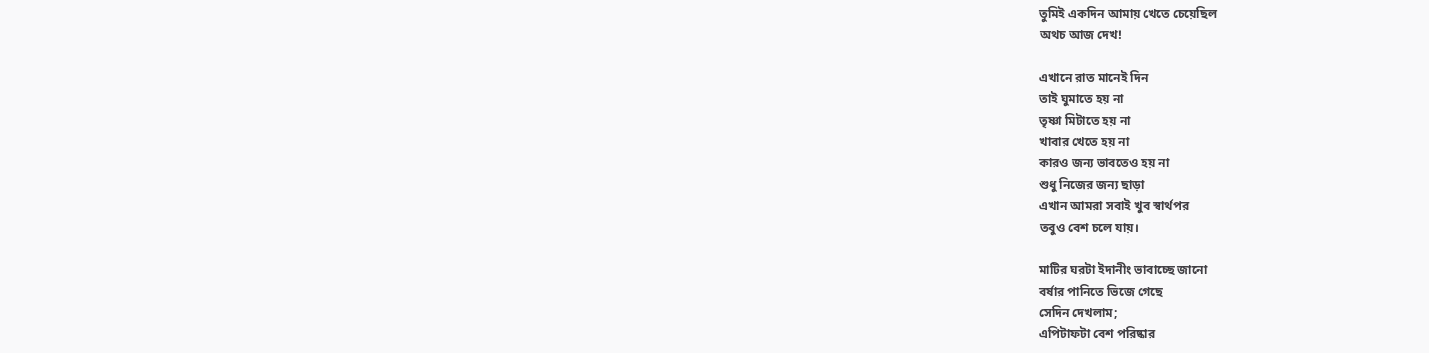তুমিই একদিন আমায় খেতে চেয়েছিল
অথচ আজ দেখ!

এখানে রাত মানেই দিন
তাই ঘুমাতে হয় না
তৃষ্ণা মিটাতে হয় না
খাবার খেতে হয় না
কারও জন্য ভাবতেও হয় না
শুধু নিজের জন্য ছাড়া
এখান আমরা সবাই খুব স্বার্থপর
তবুও বেশ চলে যায়।

মাটির ঘরটা ইদানীং ভাবাচ্ছে জানো
বর্ষার পানিতে ভিজে গেছে
সেদিন দেখলাম;
এপিটাফটা বেশ পরিষ্কার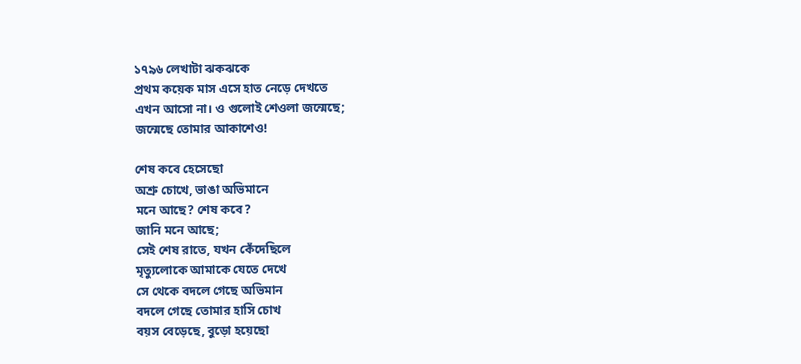১৭৯৬ লেখাটা ঝকঝকে
প্রথম কয়েক মাস এসে হাত নেড়ে দেখতে
এখন আসো না। ও গুলোই শেওলা জন্মেছে;
জন্মেছে তোমার আকাশেও!

শেষ কবে হেসেছো
অশ্রু চোখে, ভাঙা অভিমানে
মনে আছে? শেষ কবে?
জানি মনে আছে;
সেই শেষ রাতে, যখন কেঁদেছিলে
মৃত্যুলোকে আমাকে যেতে দেখে
সে থেকে বদলে গেছে অভিমান
বদলে গেছে তোমার হাসি চোখ
বয়স বেড়েছে, বুড়ো হয়েছো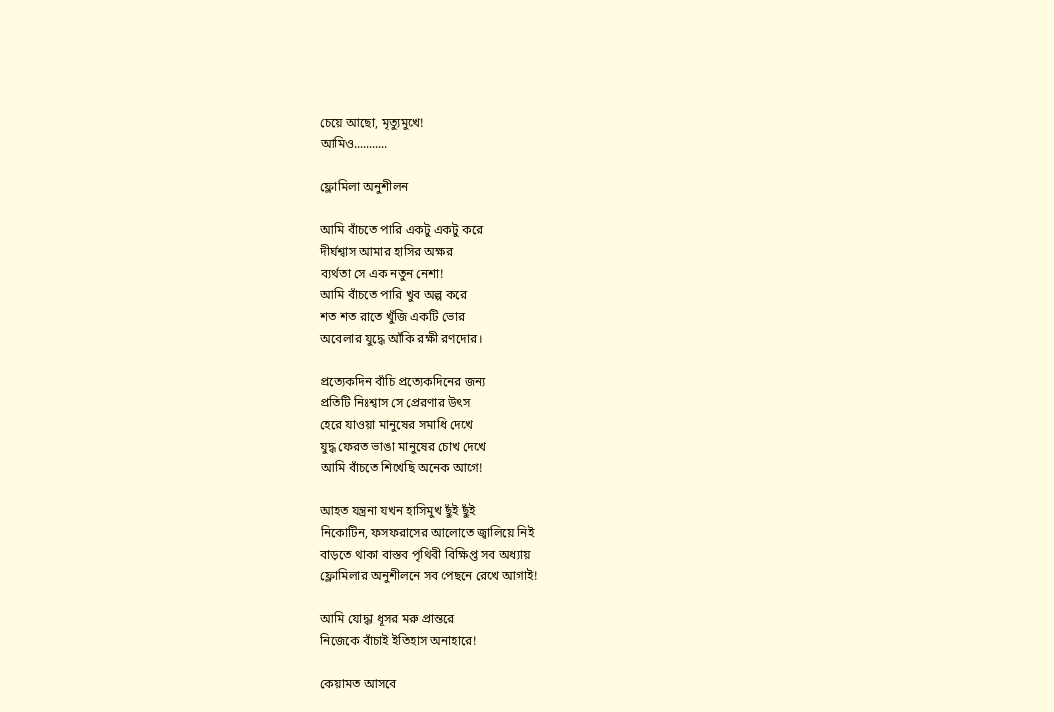চেয়ে আছো, মৃত্যুমুখে!
আমিও...........

ফ্লোমিলা অনুশীলন

আমি বাঁচতে পারি একটু একটু করে
দীর্ঘশ্বাস আমার হাসির অক্ষর
ব্যর্থতা সে এক নতুন নেশা!
আমি বাঁচতে পারি খুব অল্প করে
শত শত রাতে খুঁজি একটি ভোর
অবেলার যুদ্ধে আঁকি রক্ষী রণদোর।

প্রত্যেকদিন বাঁচি প্রত্যেকদিনের জন্য
প্রতিটি নিঃশ্বাস সে প্রেরণার উৎস
হেরে যাওয়া মানুষের সমাধি দেখে
যুদ্ধ ফেরত ভাঙা মানুষের চোখ দেখে
আমি বাঁচতে শিখেছি অনেক আগে!

আহত যন্ত্রনা যখন হাসিমুখ ছুঁই ছুঁই
নিকোটিন, ফসফরাসের আলোতে জ্বালিয়ে নিই
বাড়তে থাকা বাস্তব পৃথিবী বিক্ষিপ্ত সব অধ্যায়
ফ্লোমিলার অনুশীলনে সব পেছনে রেখে আগাই!

আমি যোদ্ধা ধূসর মরু প্রান্তরে
নিজেকে বাঁচাই ইতিহাস অনাহারে!

কেয়ামত আসবে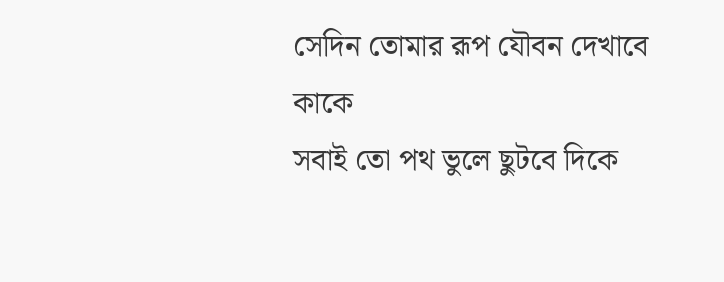সেদিন তোমার রূপ যৌবন দেখাবে কাকে
সবাই তো পথ ভুলে ছুটবে দিকে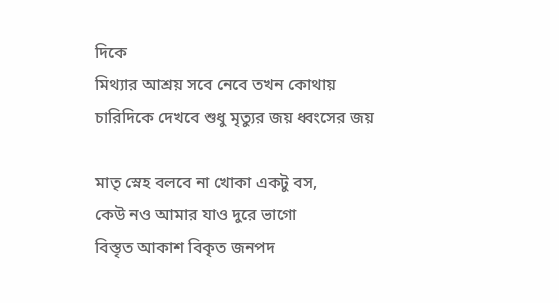দিকে
মিথ্যার আশ্রয় সবে নেবে তখন কোথায়
চারিদিকে দেখবে শুধু মৃত্যুর জয় ধ্বংসের জয়

মাতৃ স্নেহ বলবে না খোকা একটু বস,
কেউ নও আমার যাও দুরে ভাগো
বিস্তৃত আকাশ বিকৃত জনপদ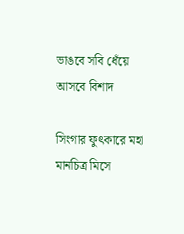ভাঙবে সবি ধেঁয়ে আসবে বিশাদ

সিংগার ফুৎকারে মহা মানচিত্র মিসে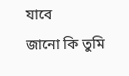যাবে
জানো কি তুমি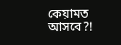কেয়ামত আসবে?!